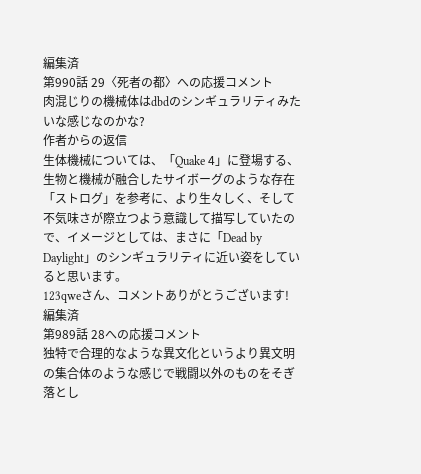編集済
第990話 29〈死者の都〉への応援コメント
肉混じりの機械体はdbdのシンギュラリティみたいな感じなのかな?
作者からの返信
生体機械については、「Quake 4」に登場する、生物と機械が融合したサイボーグのような存在「ストログ」を参考に、より生々しく、そして不気味さが際立つよう意識して描写していたので、イメージとしては、まさに「Dead by Daylight」のシンギュラリティに近い姿をしていると思います。
123qweさん、コメントありがとうございます!
編集済
第989話 28への応援コメント
独特で合理的なような異文化というより異文明の集合体のような感じで戦闘以外のものをそぎ落とし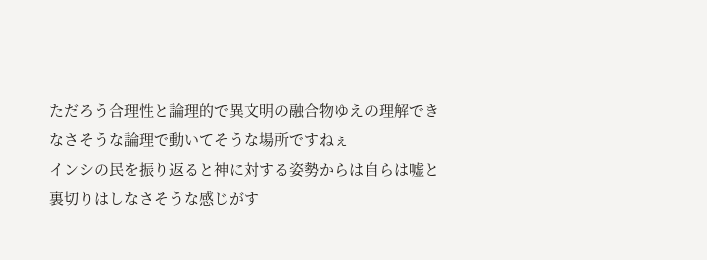ただろう合理性と論理的で異文明の融合物ゆえの理解できなさそうな論理で動いてそうな場所ですねぇ
インシの民を振り返ると神に対する姿勢からは自らは嘘と裏切りはしなさそうな感じがす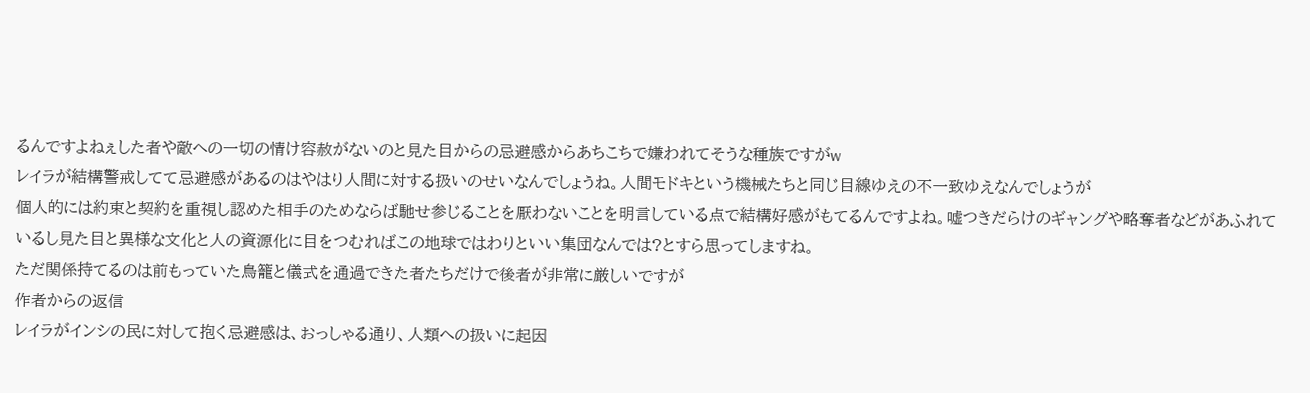るんですよねぇした者や敵への一切の情け容赦がないのと見た目からの忌避感からあちこちで嫌われてそうな種族ですがw
レイラが結構警戒してて忌避感があるのはやはり人間に対する扱いのせいなんでしょうね。人間モドキという機械たちと同じ目線ゆえの不一致ゆえなんでしょうが
個人的には約束と契約を重視し認めた相手のためならば馳せ参じることを厭わないことを明言している点で結構好感がもてるんですよね。嘘つきだらけのギャングや略奪者などがあふれているし見た目と異様な文化と人の資源化に目をつむればこの地球ではわりといい集団なんでは?とすら思ってしますね。
ただ関係持てるのは前もっていた鳥籠と儀式を通過できた者たちだけで後者が非常に厳しいですが
作者からの返信
レイラがインシの民に対して抱く忌避感は、おっしゃる通り、人類への扱いに起因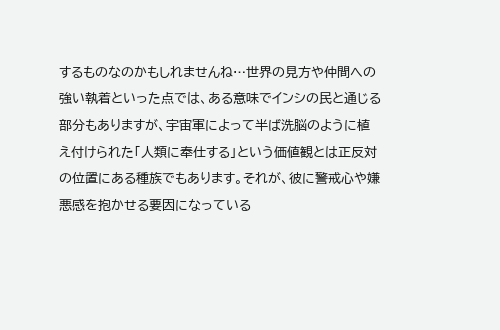するものなのかもしれませんね…世界の見方や仲間への強い執着といった点では、ある意味でインシの民と通じる部分もありますが、宇宙軍によって半ば洗脳のように植え付けられた「人類に奉仕する」という価値観とは正反対の位置にある種族でもあります。それが、彼に警戒心や嫌悪感を抱かせる要因になっている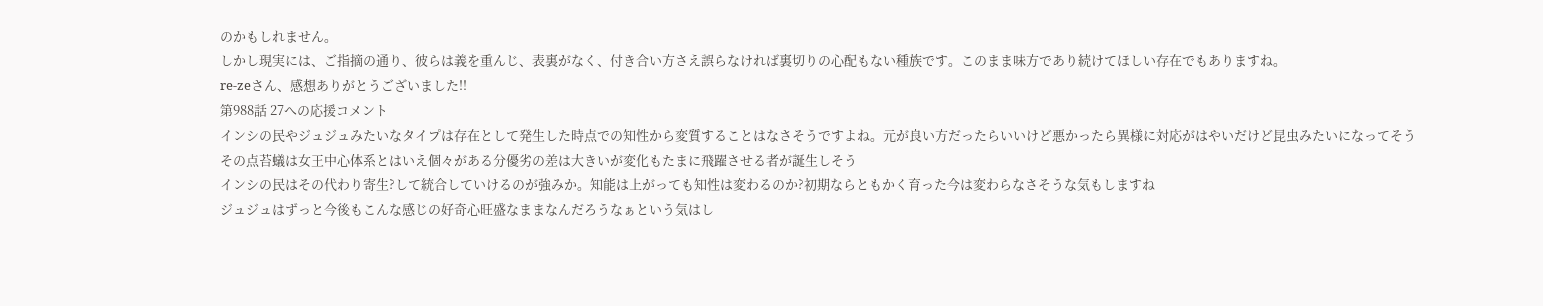のかもしれません。
しかし現実には、ご指摘の通り、彼らは義を重んじ、表裏がなく、付き合い方さえ誤らなければ裏切りの心配もない種族です。このまま味方であり続けてほしい存在でもありますね。
re-zeさん、感想ありがとうございました!!
第988話 27への応援コメント
インシの民やジュジュみたいなタイプは存在として発生した時点での知性から変質することはなさそうですよね。元が良い方だったらいいけど悪かったら異様に対応がはやいだけど昆虫みたいになってそう
その点苔蟻は女王中心体系とはいえ個々がある分優劣の差は大きいが変化もたまに飛躍させる者が誕生しそう
インシの民はその代わり寄生?して統合していけるのが強みか。知能は上がっても知性は変わるのか?初期ならともかく育った今は変わらなさそうな気もしますね
ジュジュはずっと今後もこんな感じの好奇心旺盛なままなんだろうなぁという気はし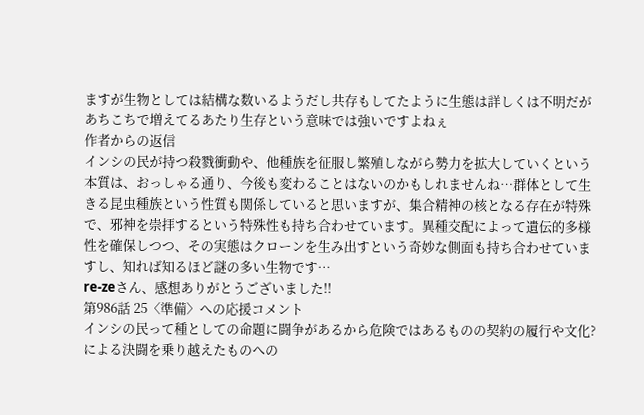ますが生物としては結構な数いるようだし共存もしてたように生態は詳しくは不明だがあちこちで増えてるあたり生存という意味では強いですよねぇ
作者からの返信
インシの民が持つ殺戮衝動や、他種族を征服し繁殖しながら勢力を拡大していくという本質は、おっしゃる通り、今後も変わることはないのかもしれませんね…群体として生きる昆虫種族という性質も関係していると思いますが、集合精神の核となる存在が特殊で、邪神を崇拝するという特殊性も持ち合わせています。異種交配によって遺伝的多様性を確保しつつ、その実態はクローンを生み出すという奇妙な側面も持ち合わせていますし、知れば知るほど謎の多い生物です…
re-zeさん、感想ありがとうございました!!
第986話 25〈準備〉への応援コメント
インシの民って種としての命題に闘争があるから危険ではあるものの契約の履行や文化?による決闘を乗り越えたものへの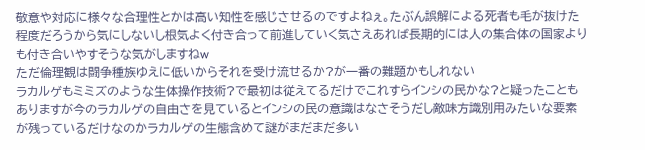敬意や対応に様々な合理性とかは高い知性を感じさせるのですよねぇ。たぶん誤解による死者も毛が抜けた程度だろうから気にしないし根気よく付き合って前進していく気さえあれば長期的には人の集合体の国家よりも付き合いやすそうな気がしますねw
ただ倫理観は闘争種族ゆえに低いからそれを受け流せるか?が一番の難題かもしれない
ラカルゲもミミズのような生体操作技術?で最初は従えてるだけでこれすらインシの民かな?と疑ったこともありますが今のラカルゲの自由さを見ているとインシの民の意識はなさそうだし敵味方識別用みたいな要素が残っているだけなのかラカルゲの生態含めて謎がまだまだ多い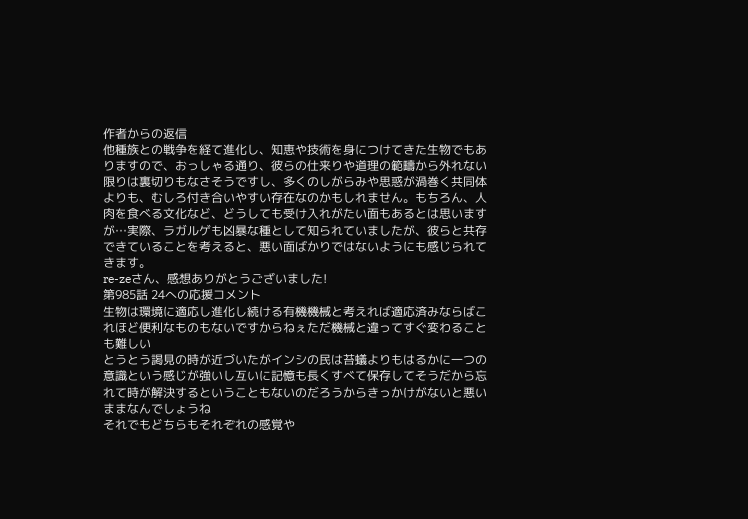作者からの返信
他種族との戦争を経て進化し、知恵や技術を身につけてきた生物でもありますので、おっしゃる通り、彼らの仕来りや道理の範疇から外れない限りは裏切りもなさそうですし、多くのしがらみや思惑が渦巻く共同体よりも、むしろ付き合いやすい存在なのかもしれません。もちろん、人肉を食べる文化など、どうしても受け入れがたい面もあるとは思いますが…実際、ラガルゲも凶暴な種として知られていましたが、彼らと共存できていることを考えると、悪い面ばかりではないようにも感じられてきます。
re-zeさん、感想ありがとうございました!
第985話 24への応援コメント
生物は環境に適応し進化し続ける有機機械と考えれば適応済みならばこれほど便利なものもないですからねぇただ機械と違ってすぐ変わることも難しい
とうとう謁見の時が近づいたがインシの民は苔蟻よりもはるかに一つの意識という感じが強いし互いに記憶も長くすべて保存してそうだから忘れて時が解決するということもないのだろうからきっかけがないと悪いままなんでしょうね
それでもどちらもそれぞれの感覚や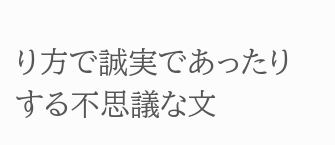り方で誠実であったりする不思議な文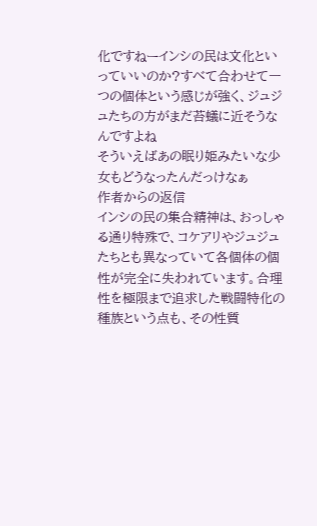化ですねーインシの民は文化といっていいのか?すべて合わせて一つの個体という感じが強く、ジュジュたちの方がまだ苔蟻に近そうなんですよね
そういえばあの眠り姫みたいな少女もどうなったんだっけなぁ
作者からの返信
インシの民の集合精神は、おっしゃる通り特殊で、コケアリやジュジュたちとも異なっていて各個体の個性が完全に失われています。合理性を極限まで追求した戦闘特化の種族という点も、その性質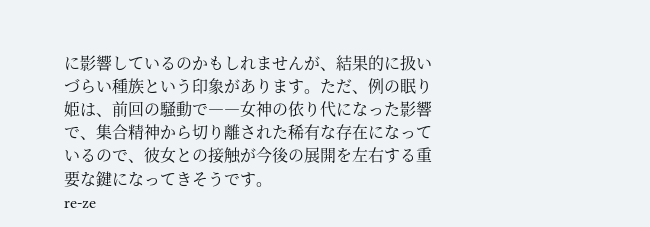に影響しているのかもしれませんが、結果的に扱いづらい種族という印象があります。ただ、例の眠り姫は、前回の騒動で――女神の依り代になった影響で、集合精神から切り離された稀有な存在になっているので、彼女との接触が今後の展開を左右する重要な鍵になってきそうです。
re-ze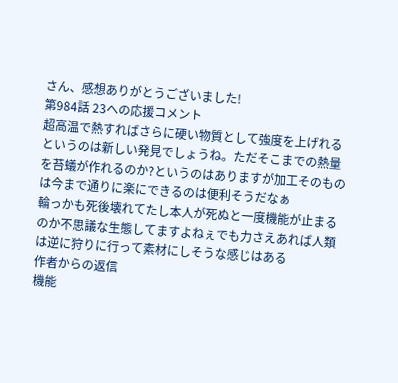さん、感想ありがとうございました!
第984話 23への応援コメント
超高温で熱すればさらに硬い物質として強度を上げれるというのは新しい発見でしょうね。ただそこまでの熱量を苔蟻が作れるのか?というのはありますが加工そのものは今まで通りに楽にできるのは便利そうだなぁ
輪っかも死後壊れてたし本人が死ぬと一度機能が止まるのか不思議な生態してますよねぇでも力さえあれば人類は逆に狩りに行って素材にしそうな感じはある
作者からの返信
機能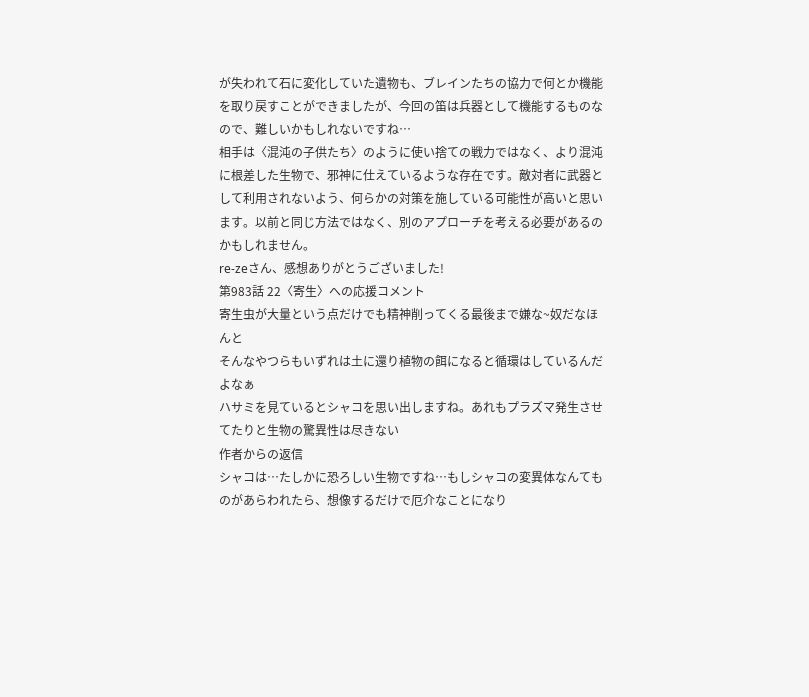が失われて石に変化していた遺物も、ブレインたちの協力で何とか機能を取り戻すことができましたが、今回の笛は兵器として機能するものなので、難しいかもしれないですね…
相手は〈混沌の子供たち〉のように使い捨ての戦力ではなく、より混沌に根差した生物で、邪神に仕えているような存在です。敵対者に武器として利用されないよう、何らかの対策を施している可能性が高いと思います。以前と同じ方法ではなく、別のアプローチを考える必要があるのかもしれません。
re-zeさん、感想ありがとうございました!
第983話 22〈寄生〉への応援コメント
寄生虫が大量という点だけでも精神削ってくる最後まで嫌な~奴だなほんと
そんなやつらもいずれは土に還り植物の餌になると循環はしているんだよなぁ
ハサミを見ているとシャコを思い出しますね。あれもプラズマ発生させてたりと生物の驚異性は尽きない
作者からの返信
シャコは…たしかに恐ろしい生物ですね…もしシャコの変異体なんてものがあらわれたら、想像するだけで厄介なことになり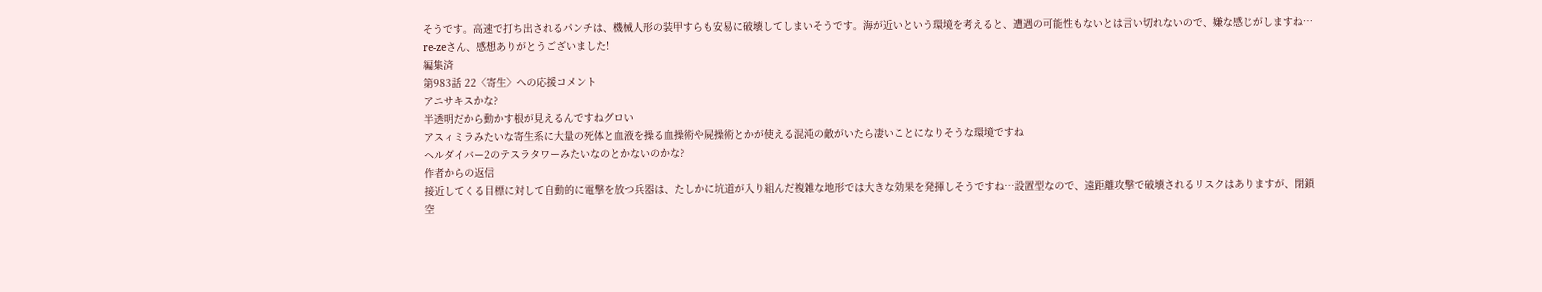そうです。高速で打ち出されるパンチは、機械人形の装甲すらも安易に破壊してしまいそうです。海が近いという環境を考えると、遭遇の可能性もないとは言い切れないので、嫌な感じがしますね…
re-zeさん、感想ありがとうございました!
編集済
第983話 22〈寄生〉への応援コメント
アニサキスかな?
半透明だから動かす根が見えるんですねグロい
アスィミラみたいな寄生系に大量の死体と血液を操る血操術や屍操術とかが使える混沌の敵がいたら凄いことになりそうな環境ですね
ヘルダイバー2のテスラタワーみたいなのとかないのかな?
作者からの返信
接近してくる目標に対して自動的に電撃を放つ兵器は、たしかに坑道が入り組んだ複雑な地形では大きな効果を発揮しそうですね…設置型なので、遠距離攻撃で破壊されるリスクはありますが、閉鎖空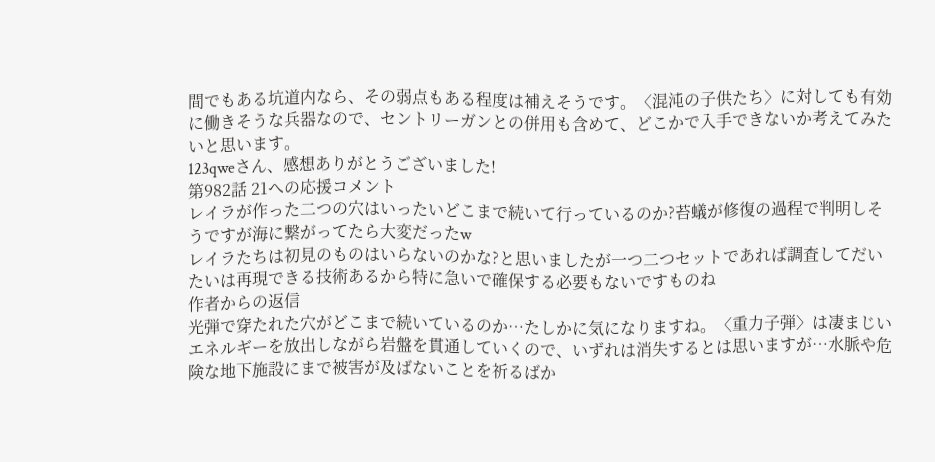間でもある坑道内なら、その弱点もある程度は補えそうです。〈混沌の子供たち〉に対しても有効に働きそうな兵器なので、セントリーガンとの併用も含めて、どこかで入手できないか考えてみたいと思います。
123qweさん、感想ありがとうございました!
第982話 21への応援コメント
レイラが作った二つの穴はいったいどこまで続いて行っているのか?苔蟻が修復の過程で判明しそうですが海に繋がってたら大変だったw
レイラたちは初見のものはいらないのかな?と思いましたが一つ二つセットであれば調査してだいたいは再現できる技術あるから特に急いで確保する必要もないですものね
作者からの返信
光弾で穿たれた穴がどこまで続いているのか…たしかに気になりますね。〈重力子弾〉は凄まじいエネルギーを放出しながら岩盤を貫通していくので、いずれは消失するとは思いますが…水脈や危険な地下施設にまで被害が及ばないことを祈るばか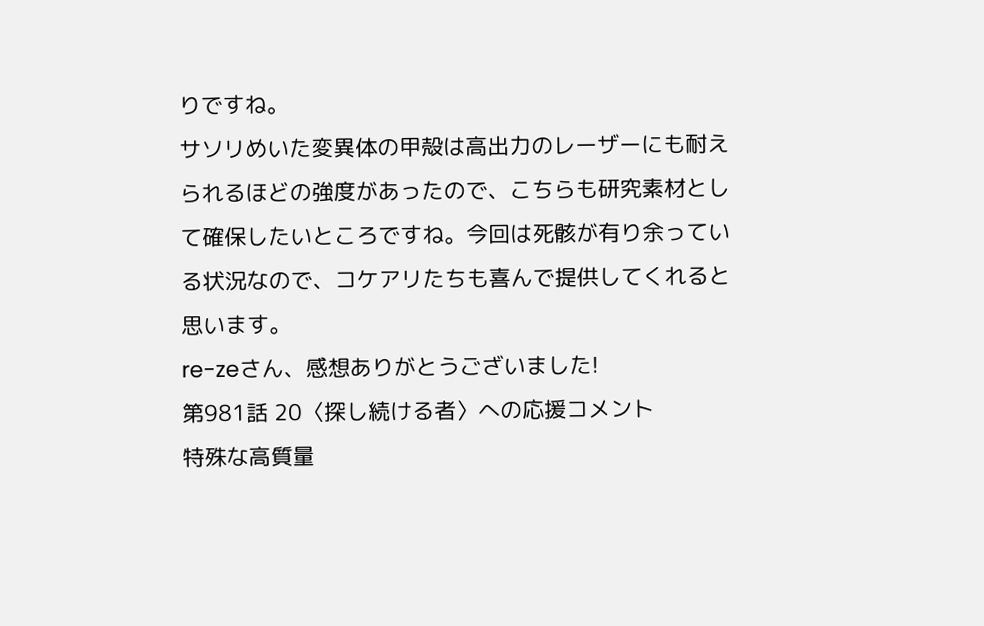りですね。
サソリめいた変異体の甲殻は高出力のレーザーにも耐えられるほどの強度があったので、こちらも研究素材として確保したいところですね。今回は死骸が有り余っている状況なので、コケアリたちも喜んで提供してくれると思います。
re-zeさん、感想ありがとうございました!
第981話 20〈探し続ける者〉への応援コメント
特殊な高質量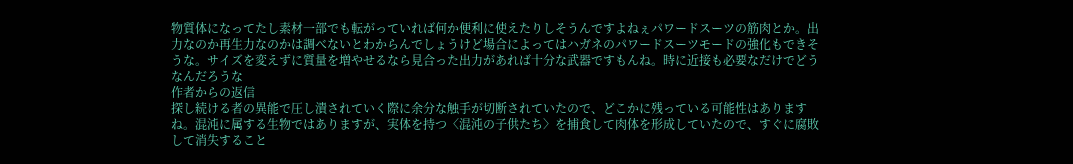物質体になってたし素材一部でも転がっていれば何か便利に使えたりしそうんですよねぇパワードスーツの筋肉とか。出力なのか再生力なのかは調べないとわからんでしょうけど場合によってはハガネのパワードスーツモードの強化もできそうな。サイズを変えずに質量を増やせるなら見合った出力があれば十分な武器ですもんね。時に近接も必要なだけでどうなんだろうな
作者からの返信
探し続ける者の異能で圧し潰されていく際に余分な触手が切断されていたので、どこかに残っている可能性はありますね。混沌に属する生物ではありますが、実体を持つ〈混沌の子供たち〉を捕食して肉体を形成していたので、すぐに腐敗して消失すること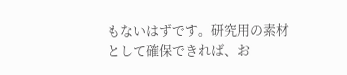もないはずです。研究用の素材として確保できれば、お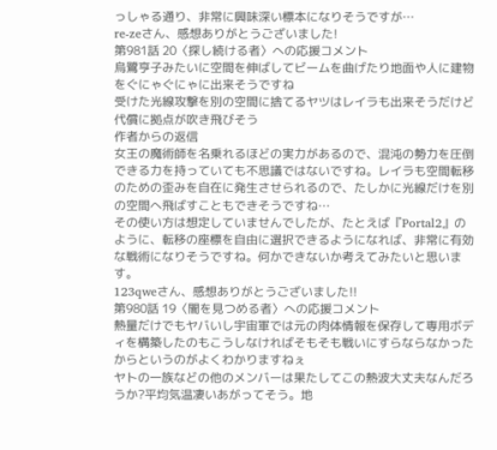っしゃる通り、非常に興味深い標本になりそうですが…
re-zeさん、感想ありがとうございました!
第981話 20〈探し続ける者〉への応援コメント
烏鷺亨子みたいに空間を伸ばしてビームを曲げたり地面や人に建物をぐにゃぐにゃに出来そうですね
受けた光線攻撃を別の空間に捨てるヤツはレイラも出来そうだけど代償に拠点が吹き飛びそう
作者からの返信
女王の魔術師を名乗れるほどの実力があるので、混沌の勢力を圧倒できる力を持っていても不思議ではないですね。レイラも空間転移のための歪みを自在に発生させられるので、たしかに光線だけを別の空間へ飛ばすこともできそうですね…
その使い方は想定していませんでしたが、たとえば『Portal2』のように、転移の座標を自由に選択できるようになれば、非常に有効な戦術になりそうですね。何かできないか考えてみたいと思います。
123qweさん、感想ありがとうございました!!
第980話 19〈闇を見つめる者〉への応援コメント
熱量だけでもヤバいし宇宙軍では元の肉体情報を保存して専用ボディを構築したのもこうしなければそもそも戦いにすらならなかったからというのがよくわかりますねぇ
ヤトの一族などの他のメンバーは果たしてこの熱波大丈夫なんだろうか?平均気温凄いあがってそう。地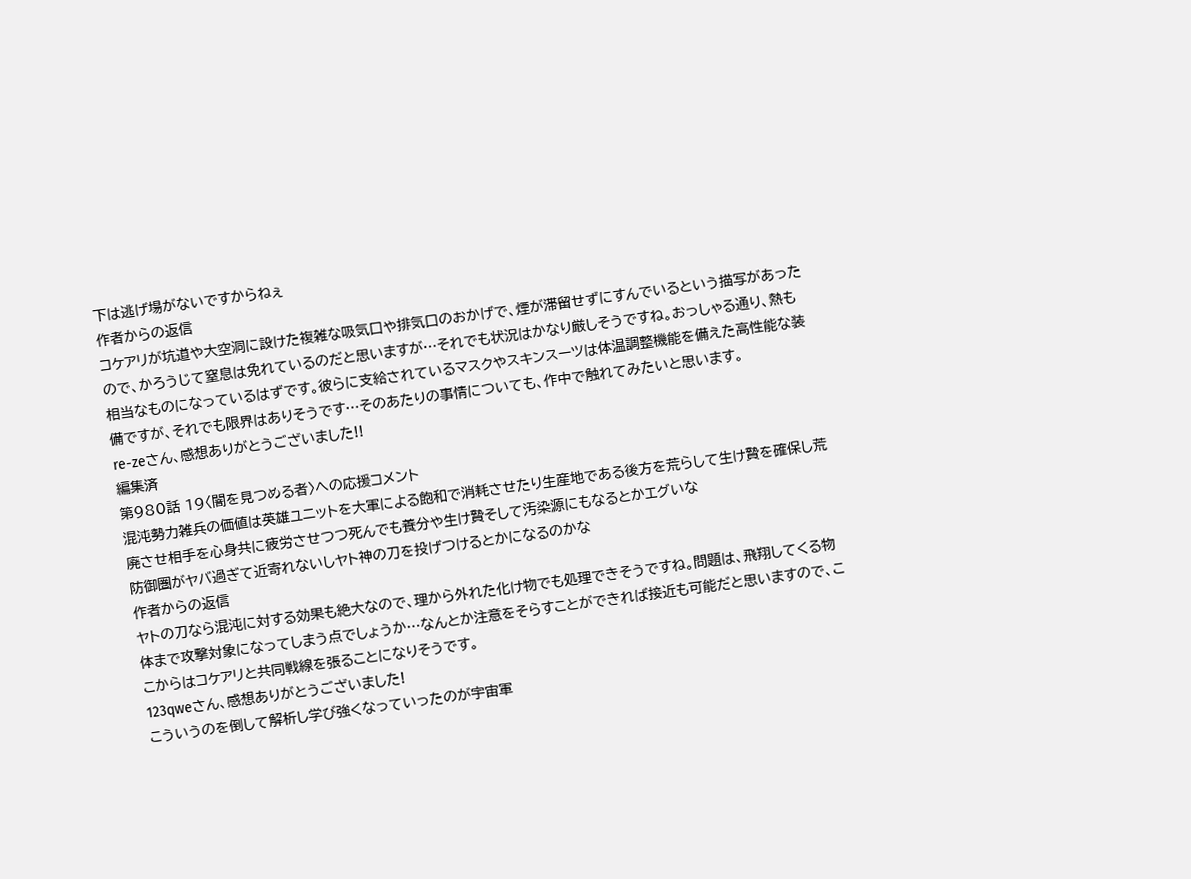下は逃げ場がないですからねぇ
作者からの返信
コケアリが坑道や大空洞に設けた複雑な吸気口や排気口のおかげで、煙が滞留せずにすんでいるという描写があったので、かろうじて窒息は免れているのだと思いますが…それでも状況はかなり厳しそうですね。おっしゃる通り、熱も相当なものになっているはずです。彼らに支給されているマスクやスキンスーツは体温調整機能を備えた高性能な装備ですが、それでも限界はありそうです…そのあたりの事情についても、作中で触れてみたいと思います。
re-zeさん、感想ありがとうございました!!
編集済
第980話 19〈闇を見つめる者〉への応援コメント
混沌勢力雑兵の価値は英雄ユニットを大軍による飽和で消耗させたり生産地である後方を荒らして生け贄を確保し荒廃させ相手を心身共に疲労させつつ死んでも養分や生け贄そして汚染源にもなるとかエグいな
防御圏がヤバ過ぎて近寄れないしヤト神の刀を投げつけるとかになるのかな
作者からの返信
ヤトの刀なら混沌に対する効果も絶大なので、理から外れた化け物でも処理できそうですね。問題は、飛翔してくる物体まで攻撃対象になってしまう点でしょうか…なんとか注意をそらすことができれば接近も可能だと思いますので、ここからはコケアリと共同戦線を張ることになりそうです。
123qweさん、感想ありがとうございました!
こういうのを倒して解析し学び強くなっていったのが宇宙軍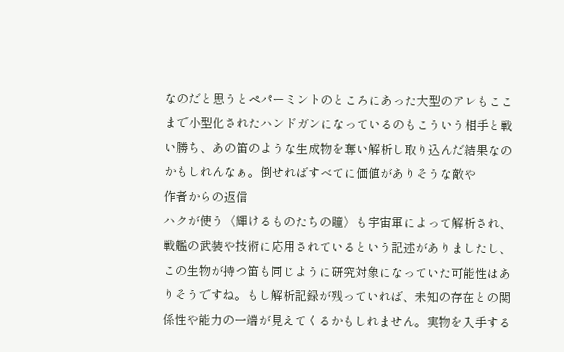なのだと思うとペパーミントのところにあった大型のアレもここまで小型化されたハンドガンになっているのもこういう相手と戦い勝ち、あの笛のような生成物を奪い解析し取り込んだ結果なのかもしれんなぁ。倒せればすべてに価値がありそうな敵や
作者からの返信
ハクが使う〈輝けるものたちの瞳〉も宇宙軍によって解析され、戦艦の武装や技術に応用されているという記述がありましたし、この生物が持つ笛も同じように研究対象になっていた可能性はありそうですね。もし解析記録が残っていれば、未知の存在との関係性や能力の一端が見えてくるかもしれません。実物を入手する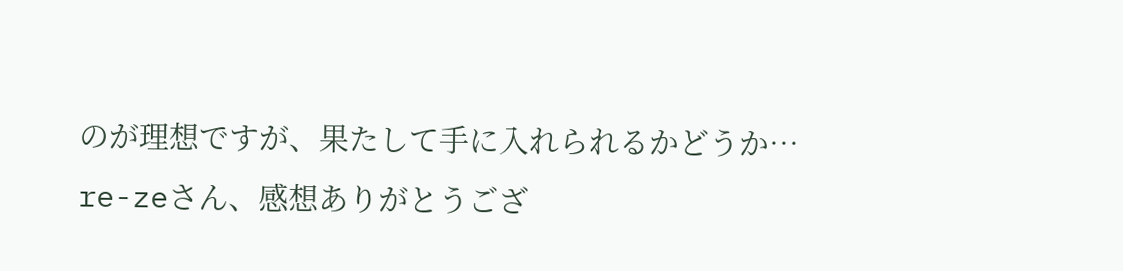のが理想ですが、果たして手に入れられるかどうか…
re-zeさん、感想ありがとうござ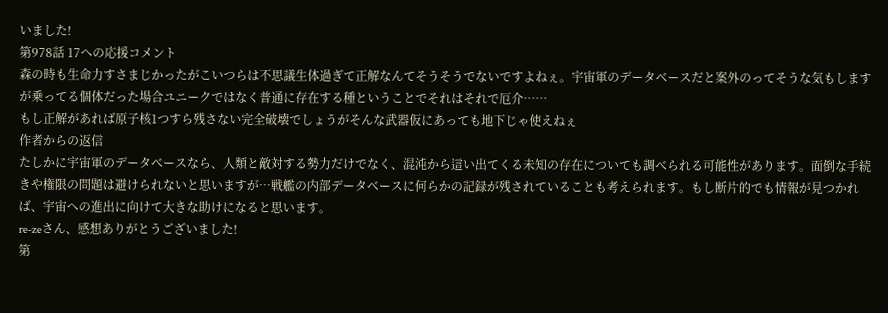いました!
第978話 17への応援コメント
森の時も生命力すさまじかったがこいつらは不思議生体過ぎて正解なんてそうそうでないですよねぇ。宇宙軍のデータベースだと案外のってそうな気もしますが乗ってる個体だった場合ユニークではなく普通に存在する種ということでそれはそれで厄介……
もし正解があれば原子核1つすら残さない完全破壊でしょうがそんな武器仮にあっても地下じゃ使えねぇ
作者からの返信
たしかに宇宙軍のデータベースなら、人類と敵対する勢力だけでなく、混沌から這い出てくる未知の存在についても調べられる可能性があります。面倒な手続きや権限の問題は避けられないと思いますが…戦艦の内部データベースに何らかの記録が残されていることも考えられます。もし断片的でも情報が見つかれば、宇宙への進出に向けて大きな助けになると思います。
re-zeさん、感想ありがとうございました!
第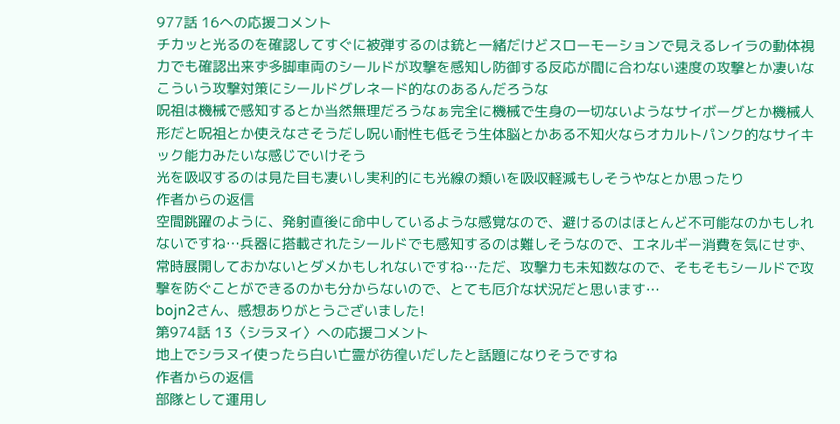977話 16への応援コメント
チカッと光るのを確認してすぐに被弾するのは銃と一緒だけどスローモーションで見えるレイラの動体視力でも確認出来ず多脚車両のシールドが攻撃を感知し防御する反応が間に合わない速度の攻撃とか凄いな
こういう攻撃対策にシールドグレネード的なのあるんだろうな
呪祖は機械で感知するとか当然無理だろうなぁ完全に機械で生身の一切ないようなサイボーグとか機械人形だと呪祖とか使えなさそうだし呪い耐性も低そう生体脳とかある不知火ならオカルトパンク的なサイキック能力みたいな感じでいけそう
光を吸収するのは見た目も凄いし実利的にも光線の類いを吸収軽減もしそうやなとか思ったり
作者からの返信
空間跳躍のように、発射直後に命中しているような感覚なので、避けるのはほとんど不可能なのかもしれないですね…兵器に搭載されたシールドでも感知するのは難しそうなので、エネルギー消費を気にせず、常時展開しておかないとダメかもしれないですね…ただ、攻撃力も未知数なので、そもそもシールドで攻撃を防ぐことができるのかも分からないので、とても厄介な状況だと思います…
bojn2さん、感想ありがとうございました!
第974話 13〈シラヌイ〉への応援コメント
地上でシラヌイ使ったら白い亡霊が彷徨いだしたと話題になりそうですね
作者からの返信
部隊として運用し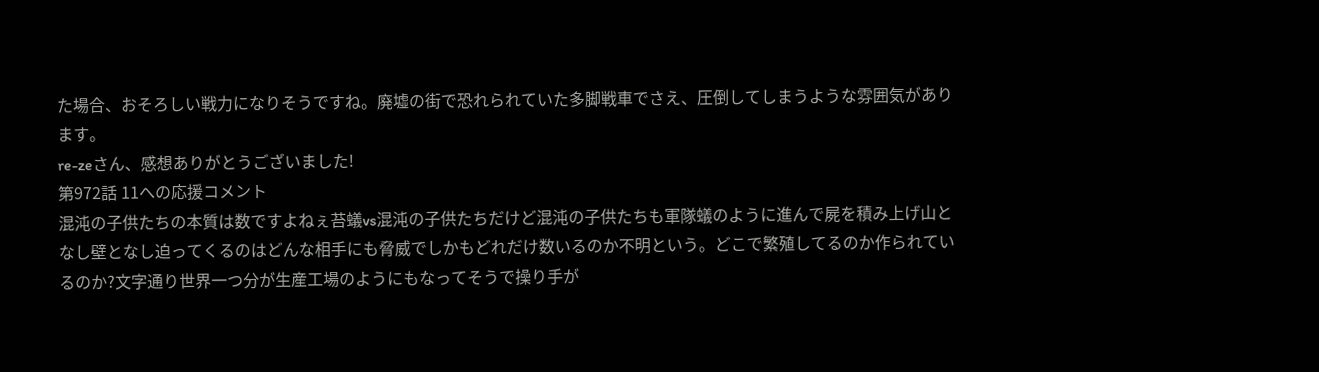た場合、おそろしい戦力になりそうですね。廃墟の街で恐れられていた多脚戦車でさえ、圧倒してしまうような雰囲気があります。
re-zeさん、感想ありがとうございました!
第972話 11への応援コメント
混沌の子供たちの本質は数ですよねぇ苔蟻vs混沌の子供たちだけど混沌の子供たちも軍隊蟻のように進んで屍を積み上げ山となし壁となし迫ってくるのはどんな相手にも脅威でしかもどれだけ数いるのか不明という。どこで繁殖してるのか作られているのか?文字通り世界一つ分が生産工場のようにもなってそうで操り手が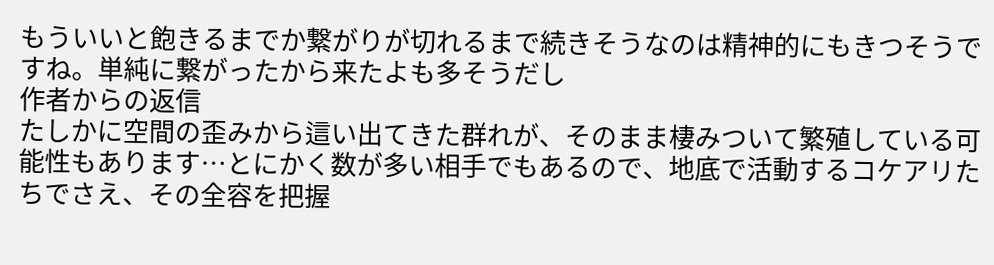もういいと飽きるまでか繋がりが切れるまで続きそうなのは精神的にもきつそうですね。単純に繋がったから来たよも多そうだし
作者からの返信
たしかに空間の歪みから這い出てきた群れが、そのまま棲みついて繁殖している可能性もあります…とにかく数が多い相手でもあるので、地底で活動するコケアリたちでさえ、その全容を把握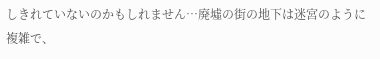しきれていないのかもしれません…廃墟の街の地下は迷宮のように複雑で、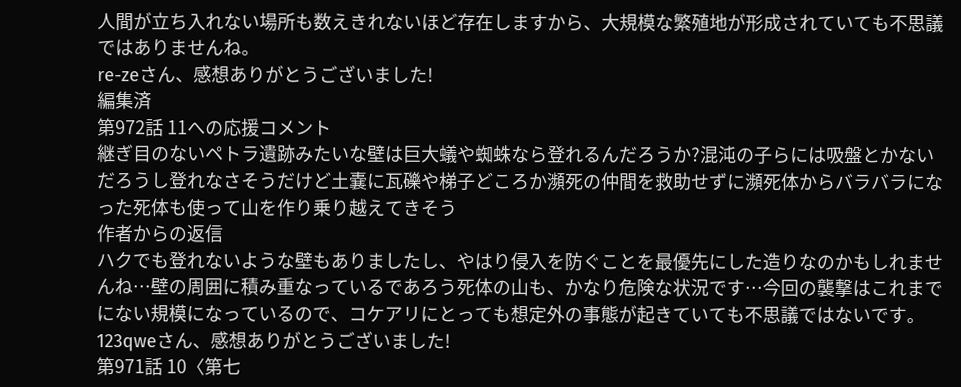人間が立ち入れない場所も数えきれないほど存在しますから、大規模な繁殖地が形成されていても不思議ではありませんね。
re-zeさん、感想ありがとうございました!
編集済
第972話 11への応援コメント
継ぎ目のないペトラ遺跡みたいな壁は巨大蟻や蜘蛛なら登れるんだろうか?混沌の子らには吸盤とかないだろうし登れなさそうだけど土嚢に瓦礫や梯子どころか瀕死の仲間を救助せずに瀕死体からバラバラになった死体も使って山を作り乗り越えてきそう
作者からの返信
ハクでも登れないような壁もありましたし、やはり侵入を防ぐことを最優先にした造りなのかもしれませんね…壁の周囲に積み重なっているであろう死体の山も、かなり危険な状況です…今回の襲撃はこれまでにない規模になっているので、コケアリにとっても想定外の事態が起きていても不思議ではないです。
123qweさん、感想ありがとうございました!
第971話 10〈第七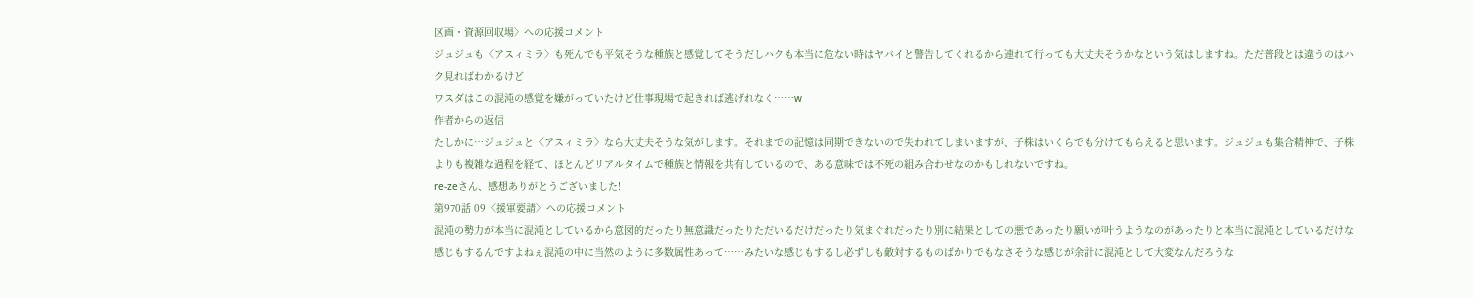区画・資源回収場〉への応援コメント
ジュジュも〈アスィミラ〉も死んでも平気そうな種族と感覚してそうだしハクも本当に危ない時はヤバイと警告してくれるから連れて行っても大丈夫そうかなという気はしますね。ただ普段とは違うのはハク見ればわかるけど
ワスダはこの混沌の感覚を嫌がっていたけど仕事現場で起きれば逃げれなく……w
作者からの返信
たしかに…ジュジュと〈アスィミラ〉なら大丈夫そうな気がします。それまでの記憶は同期できないので失われてしまいますが、子株はいくらでも分けてもらえると思います。ジュジュも集合精神で、子株よりも複雑な過程を経て、ほとんどリアルタイムで種族と情報を共有しているので、ある意味では不死の組み合わせなのかもしれないですね。
re-zeさん、感想ありがとうございました!
第970話 09〈援軍要請〉への応援コメント
混沌の勢力が本当に混沌としているから意図的だったり無意識だったりただいるだけだったり気まぐれだったり別に結果としての悪であったり願いが叶うようなのがあったりと本当に混沌としているだけな感じもするんですよねぇ混沌の中に当然のように多数属性あって……みたいな感じもするし必ずしも敵対するものばかりでもなさそうな感じが余計に混沌として大変なんだろうな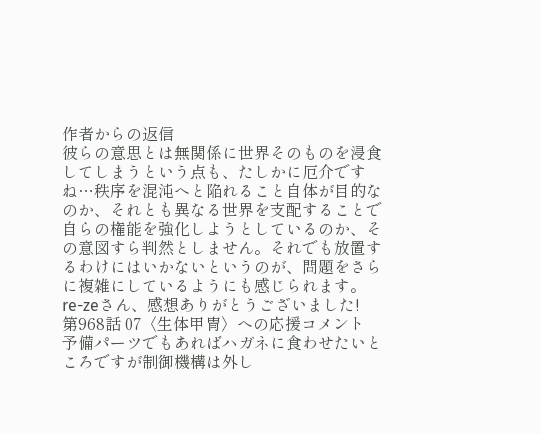作者からの返信
彼らの意思とは無関係に世界そのものを浸食してしまうという点も、たしかに厄介ですね…秩序を混沌へと陥れること自体が目的なのか、それとも異なる世界を支配することで自らの権能を強化しようとしているのか、その意図すら判然としません。それでも放置するわけにはいかないというのが、問題をさらに複雑にしているようにも感じられます。
re-zeさん、感想ありがとうございました!
第968話 07〈生体甲冑〉への応援コメント
予備パーツでもあればハガネに食わせたいところですが制御機構は外し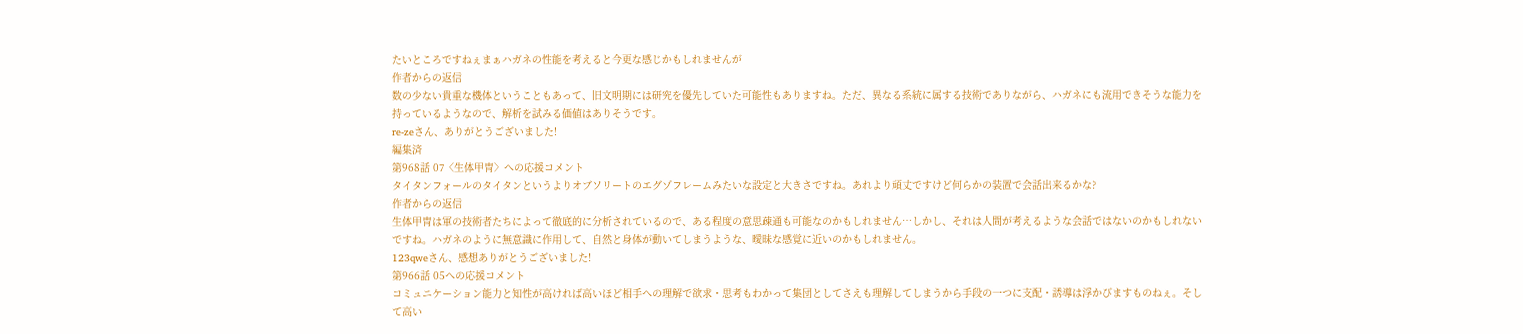たいところですねぇまぁハガネの性能を考えると今更な感じかもしれませんが
作者からの返信
数の少ない貴重な機体ということもあって、旧文明期には研究を優先していた可能性もありますね。ただ、異なる系統に属する技術でありながら、ハガネにも流用できそうな能力を持っているようなので、解析を試みる価値はありそうです。
re-zeさん、ありがとうございました!
編集済
第968話 07〈生体甲冑〉への応援コメント
タイタンフォールのタイタンというよりオブソリートのエグゾフレームみたいな設定と大きさですね。あれより頑丈ですけど何らかの装置で会話出来るかな?
作者からの返信
生体甲冑は軍の技術者たちによって徹底的に分析されているので、ある程度の意思疎通も可能なのかもしれません…しかし、それは人間が考えるような会話ではないのかもしれないですね。ハガネのように無意識に作用して、自然と身体が動いてしまうような、曖昧な感覚に近いのかもしれません。
123qweさん、感想ありがとうございました!
第966話 05への応援コメント
コミュニケーション能力と知性が高ければ高いほど相手への理解で欲求・思考もわかって集団としてさえも理解してしまうから手段の一つに支配・誘導は浮かびますものねぇ。そして高い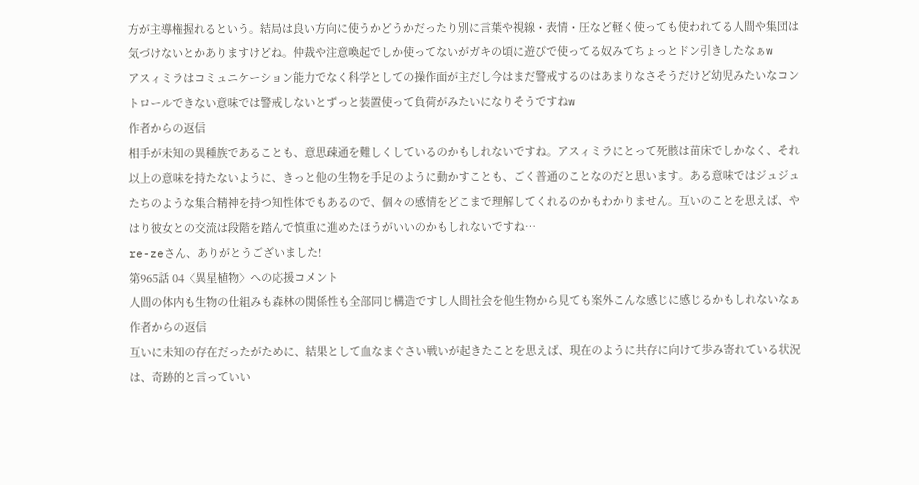方が主導権握れるという。結局は良い方向に使うかどうかだったり別に言葉や視線・表情・圧など軽く使っても使われてる人間や集団は気づけないとかありますけどね。仲裁や注意喚起でしか使ってないがガキの頃に遊びで使ってる奴みてちょっとドン引きしたなぁw
アスィミラはコミュニケーション能力でなく科学としての操作面が主だし今はまだ警戒するのはあまりなさそうだけど幼児みたいなコントロールできない意味では警戒しないとずっと装置使って負荷がみたいになりそうですねw
作者からの返信
相手が未知の異種族であることも、意思疎通を難しくしているのかもしれないですね。アスィミラにとって死骸は苗床でしかなく、それ以上の意味を持たないように、きっと他の生物を手足のように動かすことも、ごく普通のことなのだと思います。ある意味ではジュジュたちのような集合精神を持つ知性体でもあるので、個々の感情をどこまで理解してくれるのかもわかりません。互いのことを思えば、やはり彼女との交流は段階を踏んで慎重に進めたほうがいいのかもしれないですね…
re-zeさん、ありがとうございました!
第965話 04〈異星植物〉への応援コメント
人間の体内も生物の仕組みも森林の関係性も全部同じ構造ですし人間社会を他生物から見ても案外こんな感じに感じるかもしれないなぁ
作者からの返信
互いに未知の存在だったがために、結果として血なまぐさい戦いが起きたことを思えば、現在のように共存に向けて歩み寄れている状況は、奇跡的と言っていい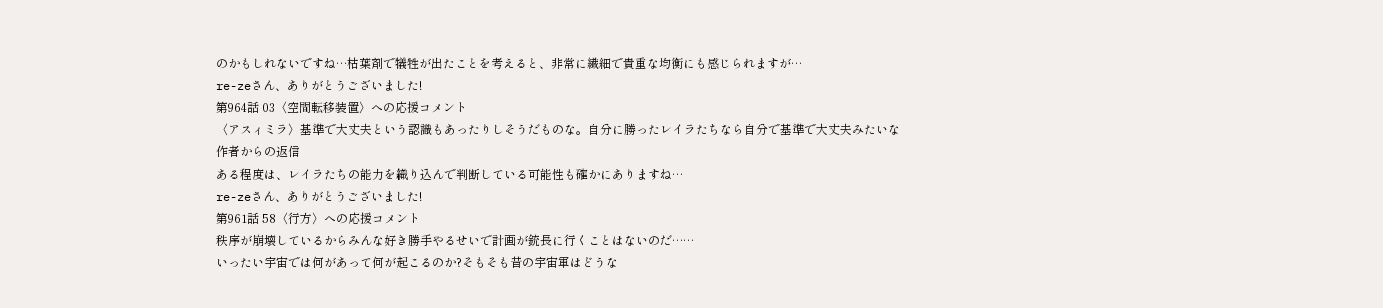のかもしれないですね…枯葉剤で犠牲が出たことを考えると、非常に繊細で貴重な均衡にも感じられますが…
re-zeさん、ありがとうございました!
第964話 03〈空間転移装置〉への応援コメント
〈アスィミラ〉基準で大丈夫という認識もあったりしそうだものな。自分に勝ったレイラたちなら自分で基準で大丈夫みたいな
作者からの返信
ある程度は、レイラたちの能力を織り込んで判断している可能性も確かにありますね…
re-zeさん、ありがとうございました!
第961話 58〈行方〉への応援コメント
秩序が崩壊しているからみんな好き勝手やるせいで計画が銃長に行くことはないのだ……
いったい宇宙では何があって何が起こるのか?そもそも昔の宇宙軍はどうな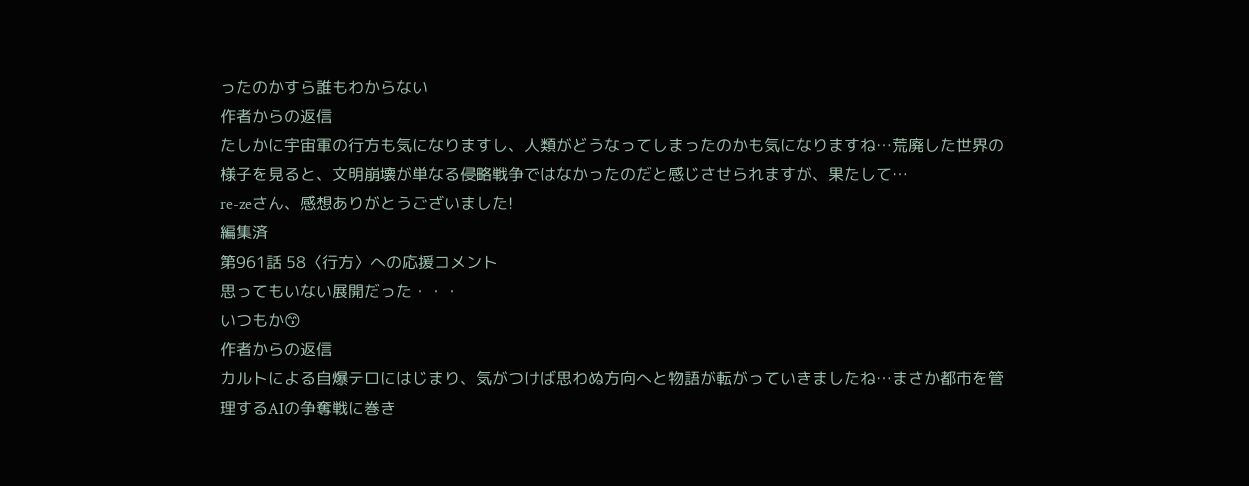ったのかすら誰もわからない
作者からの返信
たしかに宇宙軍の行方も気になりますし、人類がどうなってしまったのかも気になりますね…荒廃した世界の様子を見ると、文明崩壊が単なる侵略戦争ではなかったのだと感じさせられますが、果たして…
re-zeさん、感想ありがとうございました!
編集済
第961話 58〈行方〉への応援コメント
思ってもいない展開だった・・・
いつもか😙
作者からの返信
カルトによる自爆テロにはじまり、気がつけば思わぬ方向へと物語が転がっていきましたね…まさか都市を管理するAIの争奪戦に巻き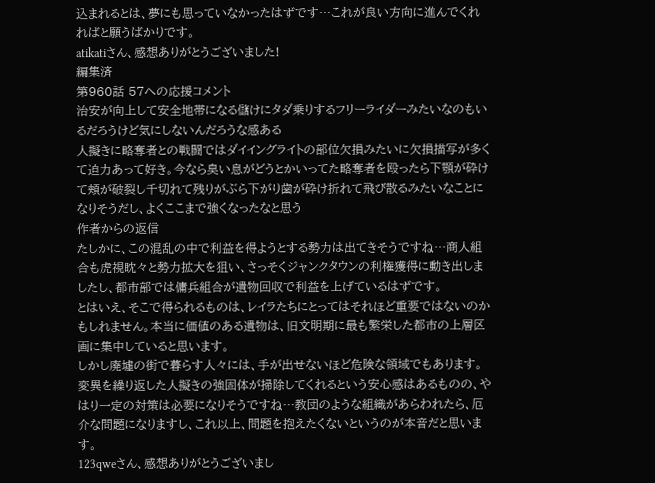込まれるとは、夢にも思っていなかったはずです…これが良い方向に進んでくれればと願うばかりです。
atikatiさん、感想ありがとうございました!
編集済
第960話 57への応援コメント
治安が向上して安全地帯になる儲けにタダ乗りするフリーライダーみたいなのもいるだろうけど気にしないんだろうな感ある
人擬きに略奪者との戦闘ではダイイングライトの部位欠損みたいに欠損描写が多くて迫力あって好き。今なら臭い息がどうとかいってた略奪者を殴ったら下顎が砕けて頬が破裂し千切れて残りがぶら下がり歯が砕け折れて飛び散るみたいなことになりそうだし、よくここまで強くなったなと思う
作者からの返信
たしかに、この混乱の中で利益を得ようとする勢力は出てきそうですね…商人組合も虎視眈々と勢力拡大を狙い、さっそくジャンクタウンの利権獲得に動き出しましたし、都市部では傭兵組合が遺物回収で利益を上げているはずです。
とはいえ、そこで得られるものは、レイラたちにとってはそれほど重要ではないのかもしれません。本当に価値のある遺物は、旧文明期に最も繁栄した都市の上層区画に集中していると思います。
しかし廃墟の街で暮らす人々には、手が出せないほど危険な領域でもあります。変異を繰り返した人擬きの強固体が掃除してくれるという安心感はあるものの、やはり一定の対策は必要になりそうですね…教団のような組織があらわれたら、厄介な問題になりますし、これ以上、問題を抱えたくないというのが本音だと思います。
123qweさん、感想ありがとうございまし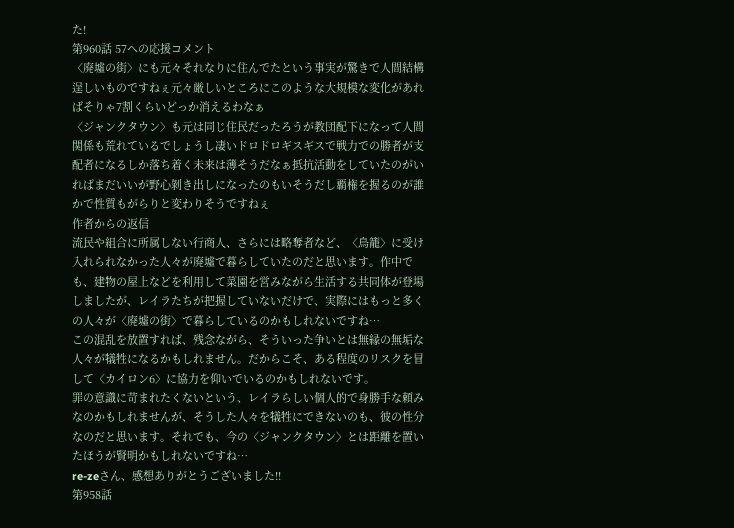た!
第960話 57への応援コメント
〈廃墟の街〉にも元々それなりに住んでたという事実が驚きで人間結構逞しいものですねぇ元々厳しいところにこのような大規模な変化があればそりゃ7割くらいどっか消えるわなぁ
〈ジャンクタウン〉も元は同じ住民だったろうが教団配下になって人間関係も荒れているでしょうし凄いドロドロギスギスで戦力での勝者が支配者になるしか落ち着く未来は薄そうだなぁ抵抗活動をしていたのがいればまだいいが野心剝き出しになったのもいそうだし覇権を握るのが誰かで性質もがらりと変わりそうですねぇ
作者からの返信
流民や組合に所属しない行商人、さらには略奪者など、〈鳥籠〉に受け入れられなかった人々が廃墟で暮らしていたのだと思います。作中でも、建物の屋上などを利用して菜園を営みながら生活する共同体が登場しましたが、レイラたちが把握していないだけで、実際にはもっと多くの人々が〈廃墟の街〉で暮らしているのかもしれないですね…
この混乱を放置すれば、残念ながら、そういった争いとは無縁の無垢な人々が犠牲になるかもしれません。だからこそ、ある程度のリスクを冒して〈カイロン6〉に協力を仰いでいるのかもしれないです。
罪の意識に苛まれたくないという、レイラらしい個人的で身勝手な頼みなのかもしれませんが、そうした人々を犠牲にできないのも、彼の性分なのだと思います。それでも、今の〈ジャンクタウン〉とは距離を置いたほうが賢明かもしれないですね…
re-zeさん、感想ありがとうございました!!
第958話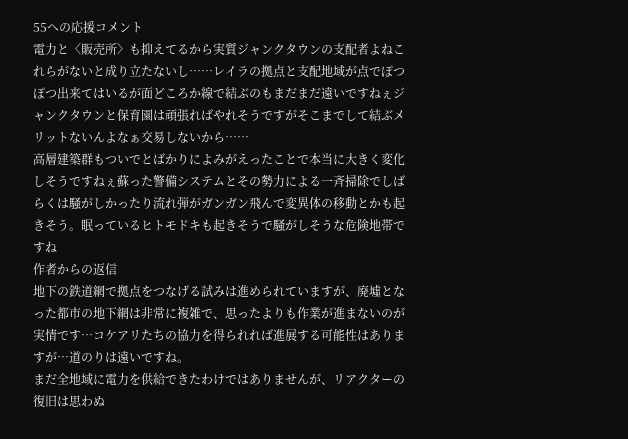55への応援コメント
電力と〈販売所〉も抑えてるから実質ジャンクタウンの支配者よねこれらがないと成り立たないし……レイラの拠点と支配地域が点でぽつぽつ出来てはいるが面どころか線で結ぶのもまだまだ遠いですねぇジャンクタウンと保育園は頑張ればやれそうですがそこまでして結ぶメリットないんよなぁ交易しないから……
高層建築群もついでとばかりによみがえったことで本当に大きく変化しそうですねぇ蘇った警備システムとその勢力による一斉掃除でしばらくは騒がしかったり流れ弾がガンガン飛んで変異体の移動とかも起きそう。眠っているヒトモドキも起きそうで騒がしそうな危険地帯ですね
作者からの返信
地下の鉄道網で拠点をつなげる試みは進められていますが、廃墟となった都市の地下網は非常に複雑で、思ったよりも作業が進まないのが実情です…コケアリたちの協力を得られれば進展する可能性はありますが…道のりは遠いですね。
まだ全地域に電力を供給できたわけではありませんが、リアクターの復旧は思わぬ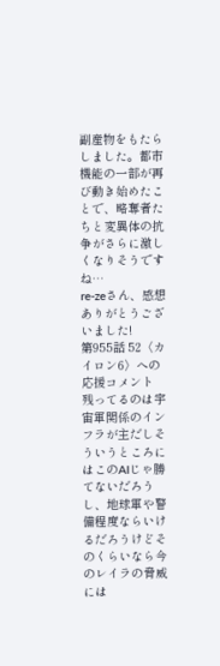副産物をもたらしました。都市機能の一部が再び動き始めたことで、略奪者たちと変異体の抗争がさらに激しくなりそうですね…
re-zeさん、感想ありがとうございました!
第955話 52〈カイロン6〉への応援コメント
残ってるのは宇宙軍関係のインフラが主だしそういうところにはこのAIじゃ勝てないだろうし、地球軍や警備程度ならいけるだろうけどそのくらいなら今のレイラの脅威には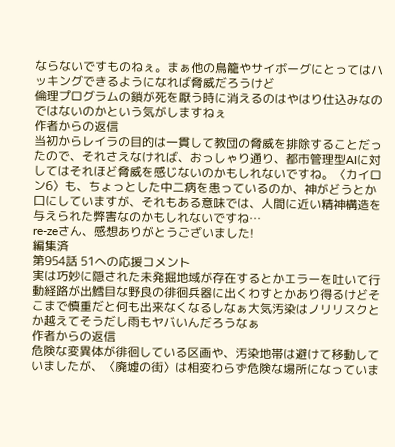ならないですものねぇ。まぁ他の鳥籠やサイボーグにとってはハッキングできるようになれば脅威だろうけど
倫理プログラムの鎖が死を厭う時に消えるのはやはり仕込みなのではないのかという気がしますねぇ
作者からの返信
当初からレイラの目的は一貫して教団の脅威を排除することだったので、それさえなければ、おっしゃり通り、都市管理型AIに対してはそれほど脅威を感じないのかもしれないですね。〈カイロン6〉も、ちょっとした中二病を患っているのか、神がどうとか口にしていますが、それもある意味では、人間に近い精神構造を与えられた弊害なのかもしれないですね…
re-zeさん、感想ありがとうございました!
編集済
第954話 51への応援コメント
実は巧妙に隠された未発掘地域が存在するとかエラーを吐いて行動経路が出鱈目な野良の徘徊兵器に出くわすとかあり得るけどそこまで慎重だと何も出来なくなるしなぁ大気汚染はノリリスクとか越えてそうだし雨もヤバいんだろうなぁ
作者からの返信
危険な変異体が徘徊している区画や、汚染地帯は避けて移動していましたが、〈廃墟の街〉は相変わらず危険な場所になっていま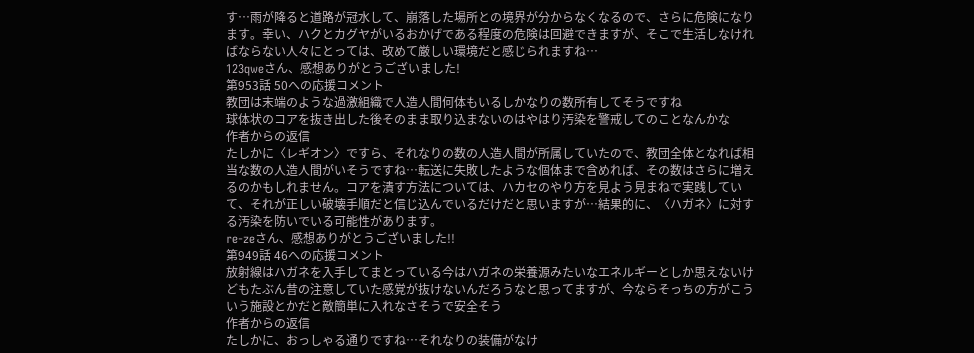す…雨が降ると道路が冠水して、崩落した場所との境界が分からなくなるので、さらに危険になります。幸い、ハクとカグヤがいるおかげである程度の危険は回避できますが、そこで生活しなければならない人々にとっては、改めて厳しい環境だと感じられますね…
123qweさん、感想ありがとうございました!
第953話 50への応援コメント
教団は末端のような過激組織で人造人間何体もいるしかなりの数所有してそうですね
球体状のコアを抜き出した後そのまま取り込まないのはやはり汚染を警戒してのことなんかな
作者からの返信
たしかに〈レギオン〉ですら、それなりの数の人造人間が所属していたので、教団全体となれば相当な数の人造人間がいそうですね…転送に失敗したような個体まで含めれば、その数はさらに増えるのかもしれません。コアを潰す方法については、ハカセのやり方を見よう見まねで実践していて、それが正しい破壊手順だと信じ込んでいるだけだと思いますが…結果的に、〈ハガネ〉に対する汚染を防いでいる可能性があります。
re-zeさん、感想ありがとうございました!!
第949話 46への応援コメント
放射線はハガネを入手してまとっている今はハガネの栄養源みたいなエネルギーとしか思えないけどもたぶん昔の注意していた感覚が抜けないんだろうなと思ってますが、今ならそっちの方がこういう施設とかだと敵簡単に入れなさそうで安全そう
作者からの返信
たしかに、おっしゃる通りですね…それなりの装備がなけ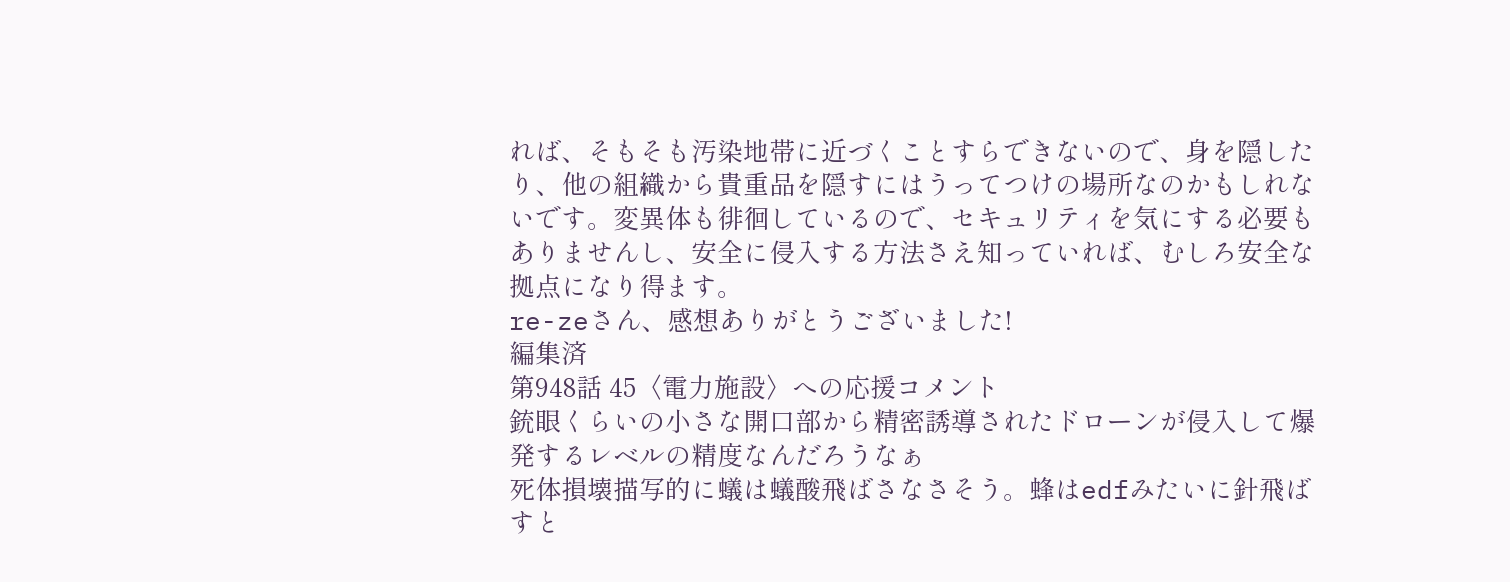れば、そもそも汚染地帯に近づくことすらできないので、身を隠したり、他の組織から貴重品を隠すにはうってつけの場所なのかもしれないです。変異体も徘徊しているので、セキュリティを気にする必要もありませんし、安全に侵入する方法さえ知っていれば、むしろ安全な拠点になり得ます。
re-zeさん、感想ありがとうございました!
編集済
第948話 45〈電力施設〉への応援コメント
銃眼くらいの小さな開口部から精密誘導されたドローンが侵入して爆発するレベルの精度なんだろうなぁ
死体損壊描写的に蟻は蟻酸飛ばさなさそう。蜂はedfみたいに針飛ばすと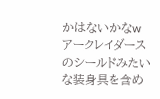かはないかなwアークレイダースのシールドみたいな装身具を含め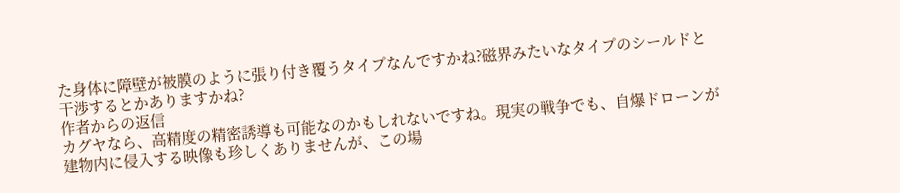た身体に障壁が被膜のように張り付き覆うタイプなんですかね?磁界みたいなタイプのシールドと干渉するとかありますかね?
作者からの返信
カグヤなら、高精度の精密誘導も可能なのかもしれないですね。現実の戦争でも、自爆ドローンが建物内に侵入する映像も珍しくありませんが、この場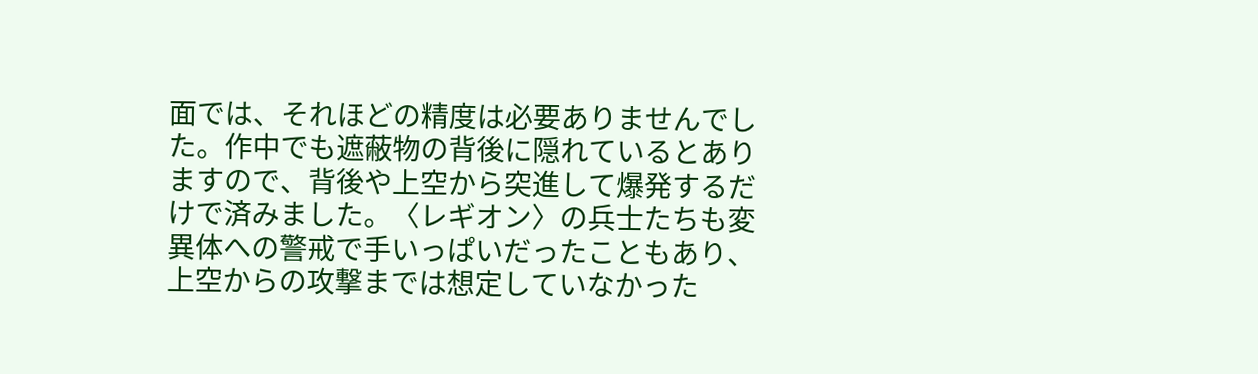面では、それほどの精度は必要ありませんでした。作中でも遮蔽物の背後に隠れているとありますので、背後や上空から突進して爆発するだけで済みました。〈レギオン〉の兵士たちも変異体への警戒で手いっぱいだったこともあり、上空からの攻撃までは想定していなかった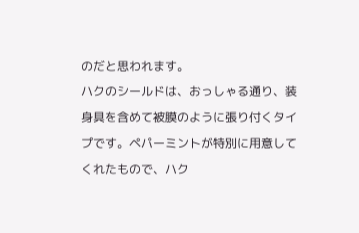のだと思われます。
ハクのシールドは、おっしゃる通り、装身具を含めて被膜のように張り付くタイプです。ペパーミントが特別に用意してくれたもので、ハク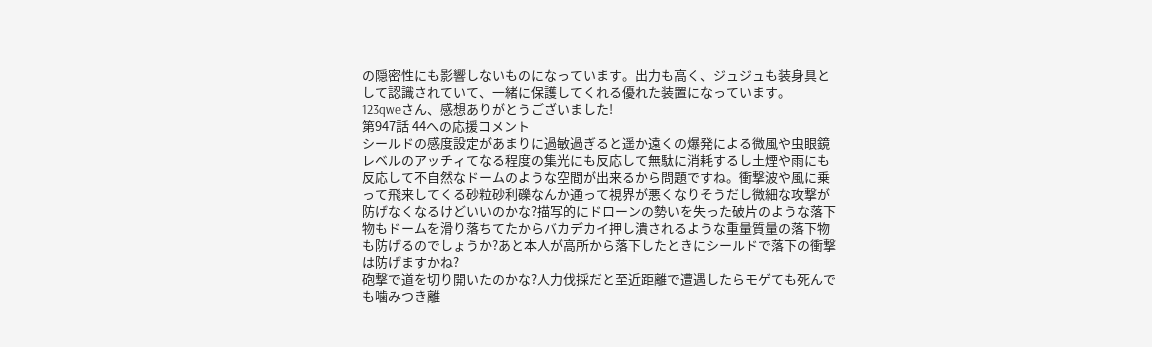の隠密性にも影響しないものになっています。出力も高く、ジュジュも装身具として認識されていて、一緒に保護してくれる優れた装置になっています。
123qweさん、感想ありがとうございました!
第947話 44への応援コメント
シールドの感度設定があまりに過敏過ぎると遥か遠くの爆発による微風や虫眼鏡レベルのアッチィてなる程度の集光にも反応して無駄に消耗するし土煙や雨にも反応して不自然なドームのような空間が出来るから問題ですね。衝撃波や風に乗って飛来してくる砂粒砂利礫なんか通って視界が悪くなりそうだし微細な攻撃が防げなくなるけどいいのかな?描写的にドローンの勢いを失った破片のような落下物もドームを滑り落ちてたからバカデカイ押し潰されるような重量質量の落下物も防げるのでしょうか?あと本人が高所から落下したときにシールドで落下の衝撃は防げますかね?
砲撃で道を切り開いたのかな?人力伐採だと至近距離で遭遇したらモゲても死んでも噛みつき離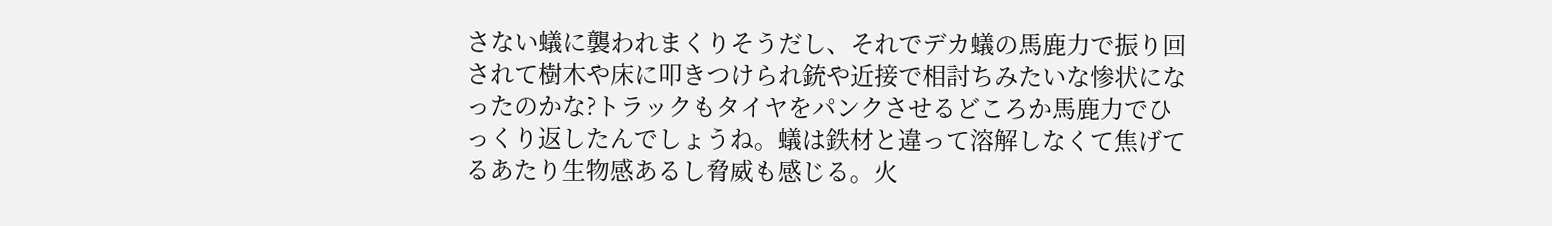さない蟻に襲われまくりそうだし、それでデカ蟻の馬鹿力で振り回されて樹木や床に叩きつけられ銃や近接で相討ちみたいな惨状になったのかな?トラックもタイヤをパンクさせるどころか馬鹿力でひっくり返したんでしょうね。蟻は鉄材と違って溶解しなくて焦げてるあたり生物感あるし脅威も感じる。火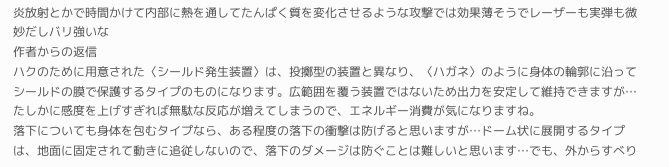炎放射とかで時間かけて内部に熱を通してたんぱく質を変化させるような攻撃では効果薄そうでレーザーも実弾も微妙だしバリ強いな
作者からの返信
ハクのために用意された〈シールド発生装置〉は、投擲型の装置と異なり、〈ハガネ〉のように身体の輪郭に沿ってシールドの膜で保護するタイプのものになります。広範囲を覆う装置ではないため出力を安定して維持できますが…たしかに感度を上げすぎれば無駄な反応が増えてしまうので、エネルギー消費が気になりますね。
落下についても身体を包むタイプなら、ある程度の落下の衝撃は防げると思いますが…ドーム状に展開するタイプは、地面に固定されて動きに追従しないので、落下のダメージは防ぐことは難しいと思います…でも、外からすべり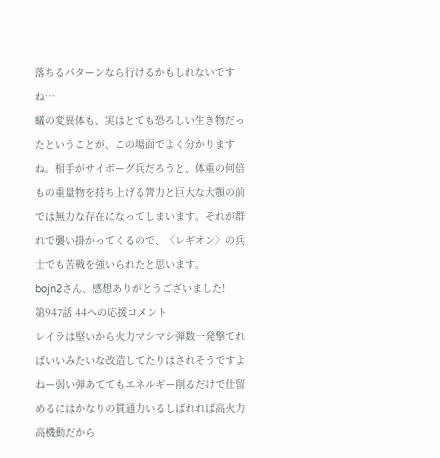落ちるパターンなら行けるかもしれないですね…
蟻の変異体も、実はとても恐ろしい生き物だったということが、この場面でよく分かりますね。相手がサイボーグ兵だろうと、体重の何倍もの重量物を持ち上げる膂力と巨大な大顎の前では無力な存在になってしまいます。それが群れで襲い掛かってくるので、〈レギオン〉の兵士でも苦戦を強いられたと思います。
bojn2さん、感想ありがとうございました!
第947話 44への応援コメント
レイラは堅いから火力マシマシ弾数一発撃てればいいみたいな改造してたりはされそうですよねー弱い弾あててもエネルギー削るだけで仕留めるにはかなりの貫通力いるしばれれば高火力高機動だから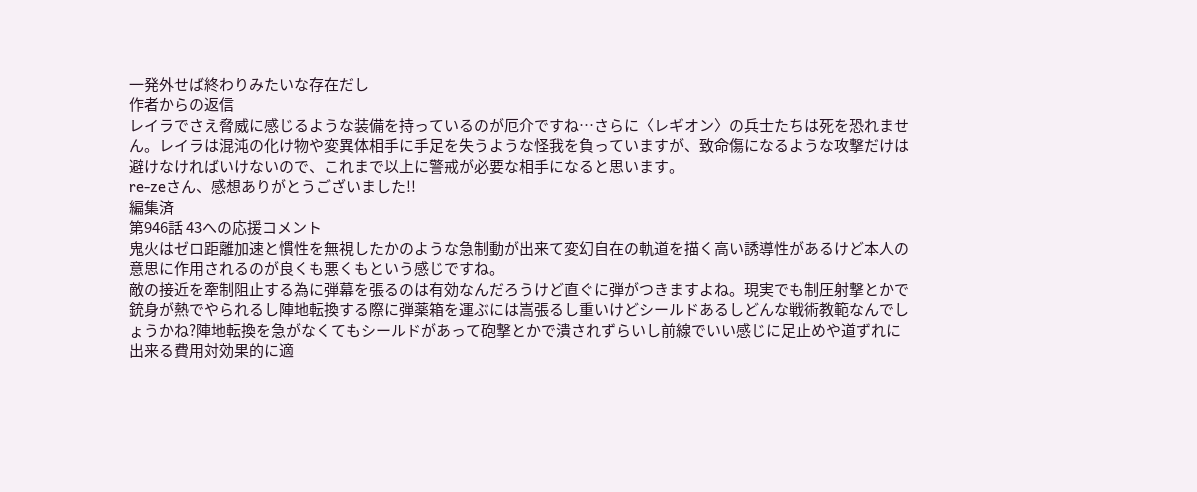一発外せば終わりみたいな存在だし
作者からの返信
レイラでさえ脅威に感じるような装備を持っているのが厄介ですね…さらに〈レギオン〉の兵士たちは死を恐れません。レイラは混沌の化け物や変異体相手に手足を失うような怪我を負っていますが、致命傷になるような攻撃だけは避けなければいけないので、これまで以上に警戒が必要な相手になると思います。
re-zeさん、感想ありがとうございました!!
編集済
第946話 43への応援コメント
鬼火はゼロ距離加速と慣性を無視したかのような急制動が出来て変幻自在の軌道を描く高い誘導性があるけど本人の意思に作用されるのが良くも悪くもという感じですね。
敵の接近を牽制阻止する為に弾幕を張るのは有効なんだろうけど直ぐに弾がつきますよね。現実でも制圧射撃とかで銃身が熱でやられるし陣地転換する際に弾薬箱を運ぶには嵩張るし重いけどシールドあるしどんな戦術教範なんでしょうかね?陣地転換を急がなくてもシールドがあって砲撃とかで潰されずらいし前線でいい感じに足止めや道ずれに出来る費用対効果的に適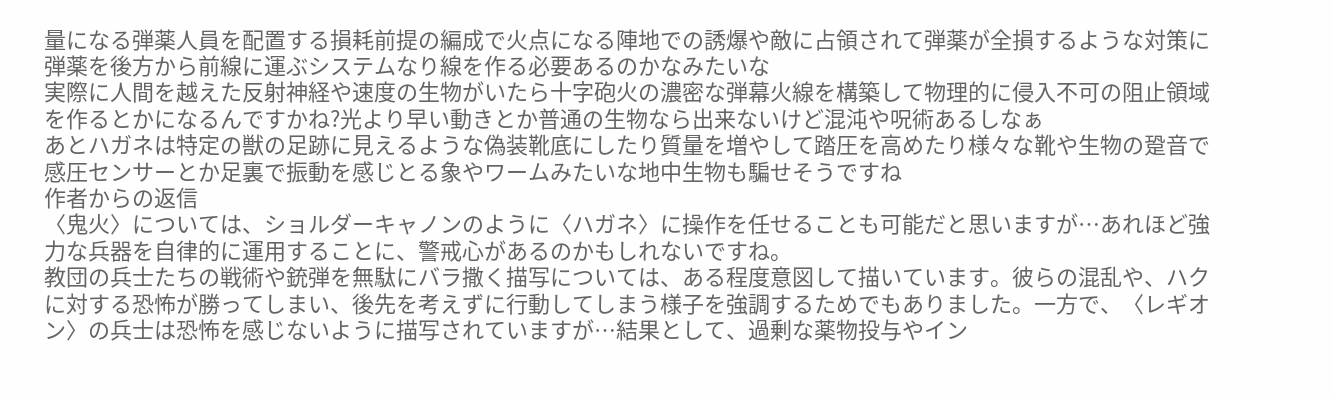量になる弾薬人員を配置する損耗前提の編成で火点になる陣地での誘爆や敵に占領されて弾薬が全損するような対策に弾薬を後方から前線に運ぶシステムなり線を作る必要あるのかなみたいな
実際に人間を越えた反射神経や速度の生物がいたら十字砲火の濃密な弾幕火線を構築して物理的に侵入不可の阻止領域を作るとかになるんですかね?光より早い動きとか普通の生物なら出来ないけど混沌や呪術あるしなぁ
あとハガネは特定の獣の足跡に見えるような偽装靴底にしたり質量を増やして踏圧を高めたり様々な靴や生物の跫音で感圧センサーとか足裏で振動を感じとる象やワームみたいな地中生物も騙せそうですね
作者からの返信
〈鬼火〉については、ショルダーキャノンのように〈ハガネ〉に操作を任せることも可能だと思いますが…あれほど強力な兵器を自律的に運用することに、警戒心があるのかもしれないですね。
教団の兵士たちの戦術や銃弾を無駄にバラ撒く描写については、ある程度意図して描いています。彼らの混乱や、ハクに対する恐怖が勝ってしまい、後先を考えずに行動してしまう様子を強調するためでもありました。一方で、〈レギオン〉の兵士は恐怖を感じないように描写されていますが…結果として、過剰な薬物投与やイン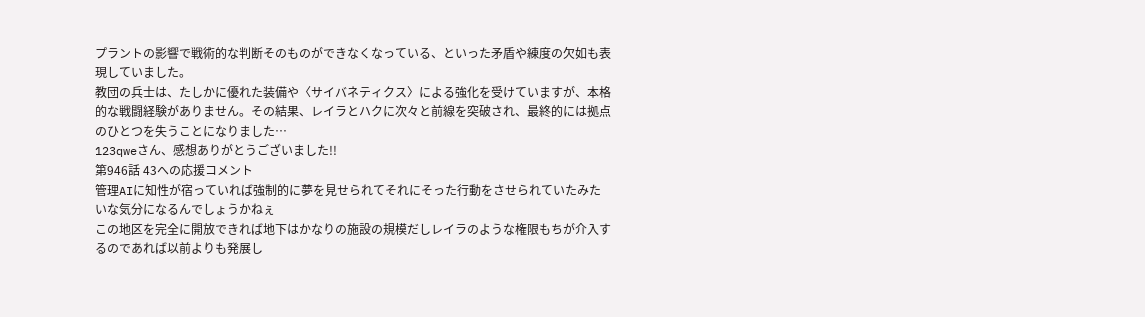プラントの影響で戦術的な判断そのものができなくなっている、といった矛盾や練度の欠如も表現していました。
教団の兵士は、たしかに優れた装備や〈サイバネティクス〉による強化を受けていますが、本格的な戦闘経験がありません。その結果、レイラとハクに次々と前線を突破され、最終的には拠点のひとつを失うことになりました…
123qweさん、感想ありがとうございました!!
第946話 43への応援コメント
管理AIに知性が宿っていれば強制的に夢を見せられてそれにそった行動をさせられていたみたいな気分になるんでしょうかねぇ
この地区を完全に開放できれば地下はかなりの施設の規模だしレイラのような権限もちが介入するのであれば以前よりも発展し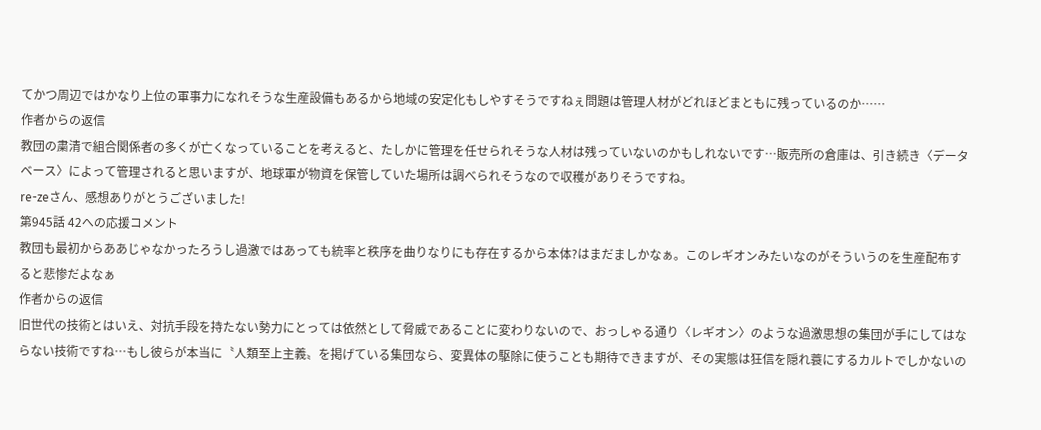てかつ周辺ではかなり上位の軍事力になれそうな生産設備もあるから地域の安定化もしやすそうですねぇ問題は管理人材がどれほどまともに残っているのか……
作者からの返信
教団の粛清で組合関係者の多くが亡くなっていることを考えると、たしかに管理を任せられそうな人材は残っていないのかもしれないです…販売所の倉庫は、引き続き〈データベース〉によって管理されると思いますが、地球軍が物資を保管していた場所は調べられそうなので収穫がありそうですね。
re-zeさん、感想ありがとうございました!
第945話 42への応援コメント
教団も最初からああじゃなかったろうし過激ではあっても統率と秩序を曲りなりにも存在するから本体?はまだましかなぁ。このレギオンみたいなのがそういうのを生産配布すると悲惨だよなぁ
作者からの返信
旧世代の技術とはいえ、対抗手段を持たない勢力にとっては依然として脅威であることに変わりないので、おっしゃる通り〈レギオン〉のような過激思想の集団が手にしてはならない技術ですね…もし彼らが本当に〝人類至上主義〟を掲げている集団なら、変異体の駆除に使うことも期待できますが、その実態は狂信を隠れ蓑にするカルトでしかないの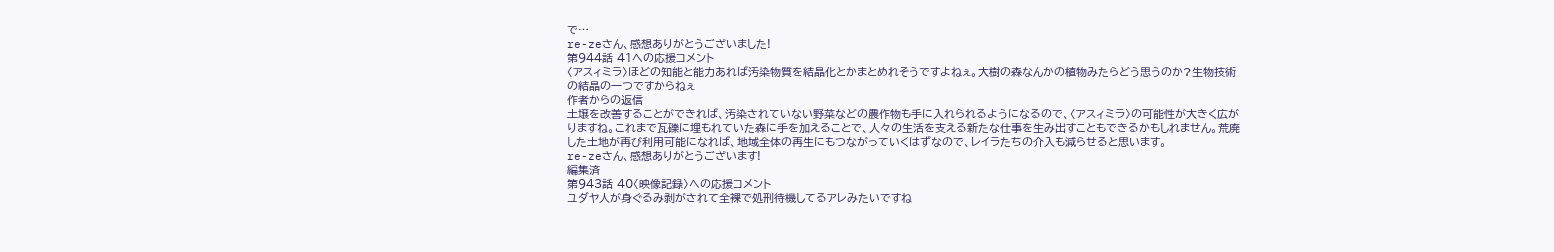で…
re-zeさん、感想ありがとうございました!
第944話 41への応援コメント
〈アスィミラ〉ほどの知能と能力あれば汚染物質を結晶化とかまとめれそうですよねぇ。大樹の森なんかの植物みたらどう思うのか?生物技術の結晶の一つですからねぇ
作者からの返信
土壌を改善することができれば、汚染されていない野菜などの農作物も手に入れられるようになるので、〈アスィミラ〉の可能性が大きく広がりますね。これまで瓦礫に埋もれていた森に手を加えることで、人々の生活を支える新たな仕事を生み出すこともできるかもしれません。荒廃した土地が再び利用可能になれば、地域全体の再生にもつながっていくはずなので、レイラたちの介入も減らせると思います。
re-zeさん、感想ありがとうございます!
編集済
第943話 40〈映像記録〉への応援コメント
ユダヤ人が身ぐるみ剥がされて全裸で処刑待機してるアレみたいですね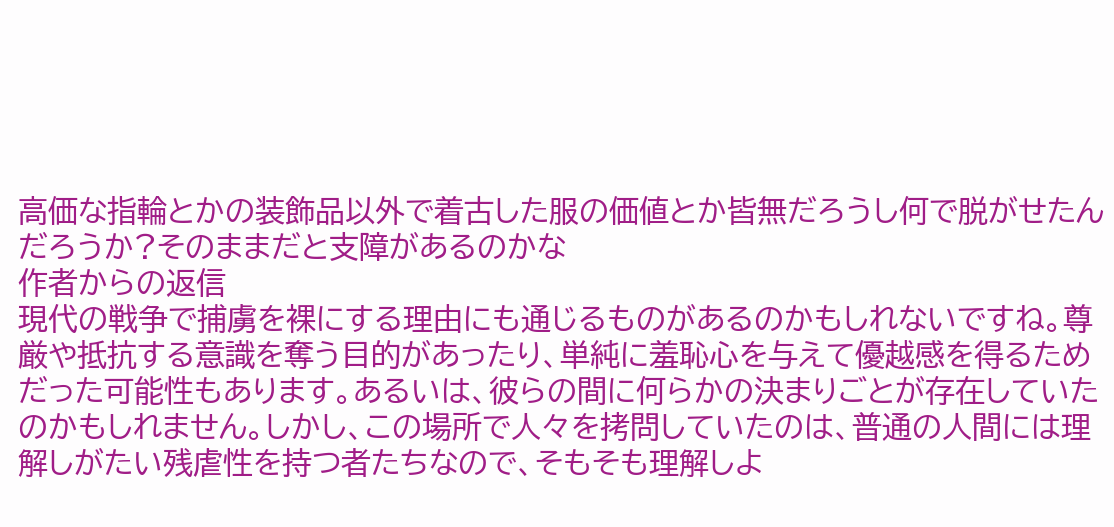高価な指輪とかの装飾品以外で着古した服の価値とか皆無だろうし何で脱がせたんだろうか?そのままだと支障があるのかな
作者からの返信
現代の戦争で捕虜を裸にする理由にも通じるものがあるのかもしれないですね。尊厳や抵抗する意識を奪う目的があったり、単純に羞恥心を与えて優越感を得るためだった可能性もあります。あるいは、彼らの間に何らかの決まりごとが存在していたのかもしれません。しかし、この場所で人々を拷問していたのは、普通の人間には理解しがたい残虐性を持つ者たちなので、そもそも理解しよ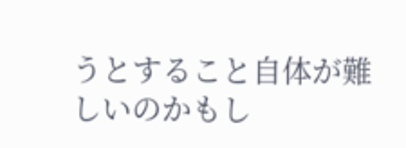うとすること自体が難しいのかもし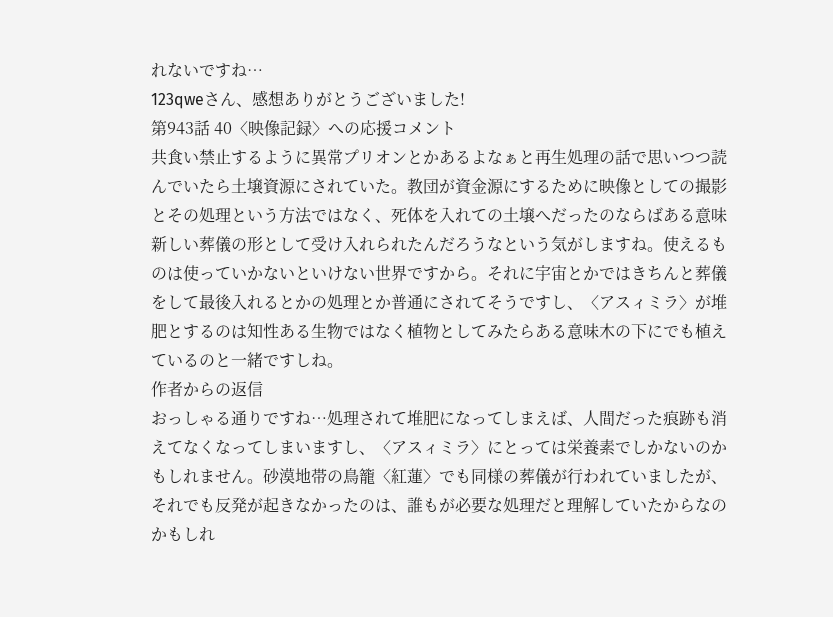れないですね…
123qweさん、感想ありがとうございました!
第943話 40〈映像記録〉への応援コメント
共食い禁止するように異常プリオンとかあるよなぁと再生処理の話で思いつつ読んでいたら土壌資源にされていた。教団が資金源にするために映像としての撮影とその処理という方法ではなく、死体を入れての土壌へだったのならばある意味新しい葬儀の形として受け入れられたんだろうなという気がしますね。使えるものは使っていかないといけない世界ですから。それに宇宙とかではきちんと葬儀をして最後入れるとかの処理とか普通にされてそうですし、〈アスィミラ〉が堆肥とするのは知性ある生物ではなく植物としてみたらある意味木の下にでも植えているのと一緒ですしね。
作者からの返信
おっしゃる通りですね…処理されて堆肥になってしまえば、人間だった痕跡も消えてなくなってしまいますし、〈アスィミラ〉にとっては栄養素でしかないのかもしれません。砂漠地帯の鳥籠〈紅蓮〉でも同様の葬儀が行われていましたが、それでも反発が起きなかったのは、誰もが必要な処理だと理解していたからなのかもしれ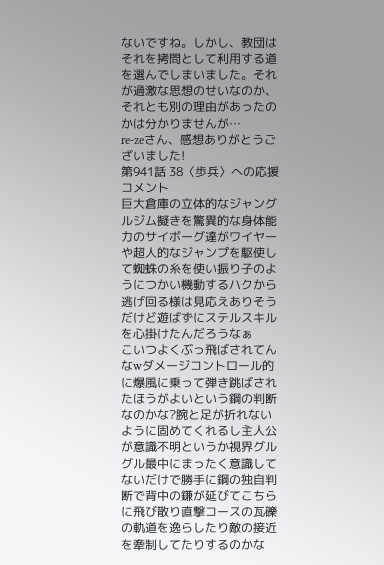ないですね。しかし、教団はそれを拷問として利用する道を選んでしまいました。それが過激な思想のせいなのか、それとも別の理由があったのかは分かりませんが…
re-zeさん、感想ありがとうございました!
第941話 38〈歩兵〉への応援コメント
巨大倉庫の立体的なジャングルジム擬きを驚異的な身体能力のサイボーグ達がワイヤーや超人的なジャンプを駆使して蜘蛛の糸を使い振り子のようにつかい機動するハクから逃げ回る様は見応えありそうだけど遊ばずにステルスキルを心掛けたんだろうなぁ
こいつよくぶっ飛ばされてんなwダメージコントロール的に爆風に乗って弾き跳ばされたほうがよいという鋼の判断なのかな?腕と足が折れないように固めてくれるし主人公が意識不明というか視界グルグル最中にまったく意識してないだけで勝手に鋼の独自判断で背中の鎌が延びてこちらに飛び散り直撃コースの瓦礫の軌道を逸らしたり敵の接近を牽制してたりするのかな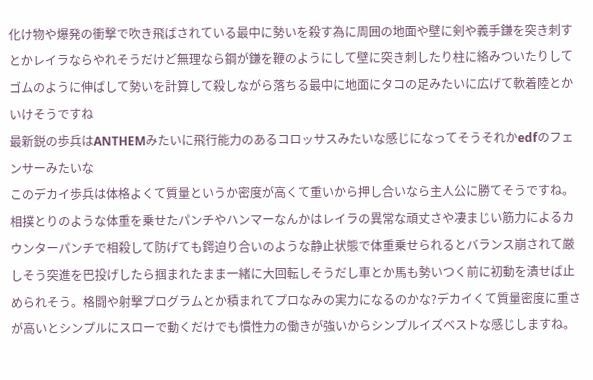化け物や爆発の衝撃で吹き飛ばされている最中に勢いを殺す為に周囲の地面や壁に剣や義手鎌を突き刺すとかレイラならやれそうだけど無理なら鋼が鎌を鞭のようにして壁に突き刺したり柱に絡みついたりしてゴムのように伸ばして勢いを計算して殺しながら落ちる最中に地面にタコの足みたいに広げて軟着陸とかいけそうですね
最新鋭の歩兵はANTHEMみたいに飛行能力のあるコロッサスみたいな感じになってそうそれかedfのフェンサーみたいな
このデカイ歩兵は体格よくて質量というか密度が高くて重いから押し合いなら主人公に勝てそうですね。相撲とりのような体重を乗せたパンチやハンマーなんかはレイラの異常な頑丈さや凄まじい筋力によるカウンターパンチで相殺して防げても鍔迫り合いのような静止状態で体重乗せられるとバランス崩されて厳しそう突進を巴投げしたら掴まれたまま一緒に大回転しそうだし車とか馬も勢いつく前に初動を潰せば止められそう。格闘や射撃プログラムとか積まれてプロなみの実力になるのかな?デカイくて質量密度に重さが高いとシンプルにスローで動くだけでも慣性力の働きが強いからシンプルイズベストな感じしますね。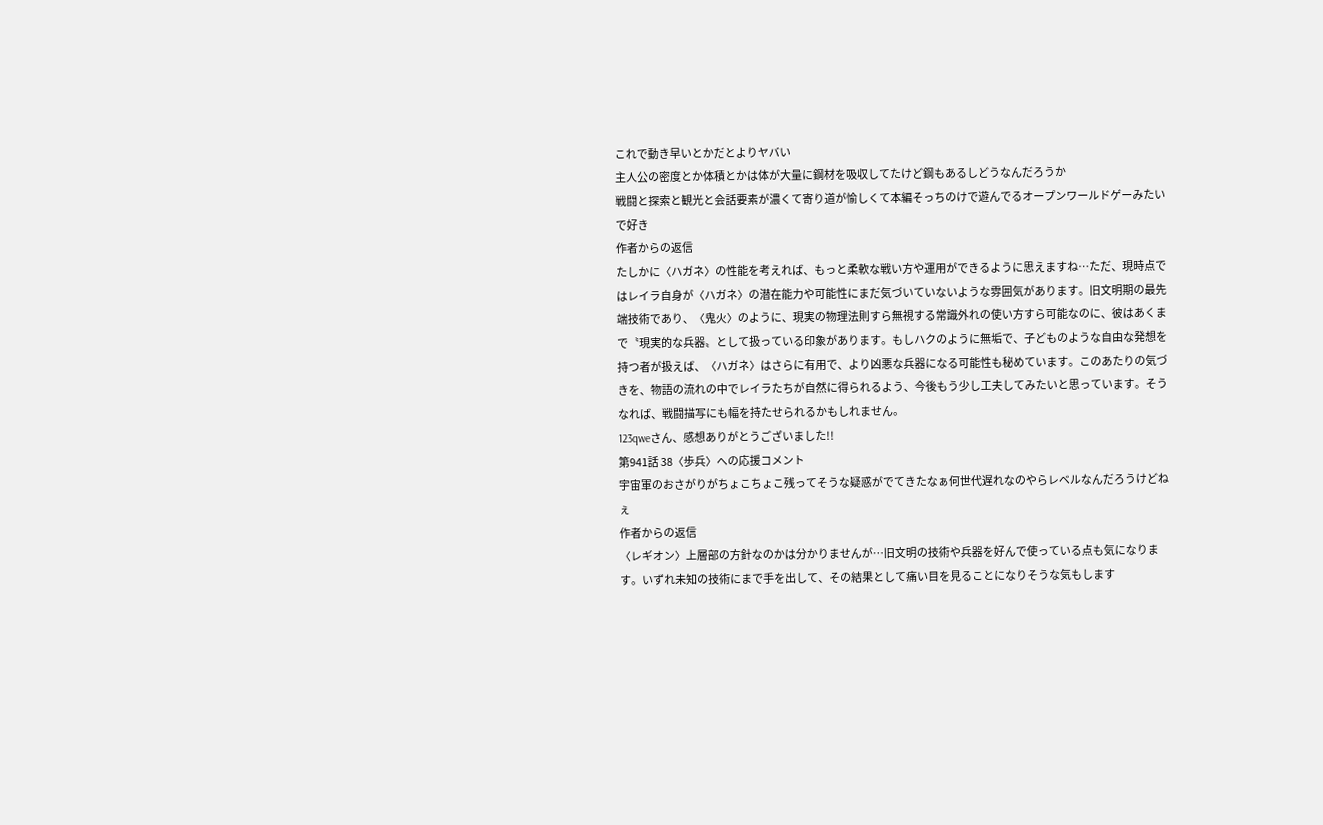これで動き早いとかだとよりヤバい
主人公の密度とか体積とかは体が大量に鋼材を吸収してたけど鋼もあるしどうなんだろうか
戦闘と探索と観光と会話要素が濃くて寄り道が愉しくて本編そっちのけで遊んでるオープンワールドゲーみたいで好き
作者からの返信
たしかに〈ハガネ〉の性能を考えれば、もっと柔軟な戦い方や運用ができるように思えますね…ただ、現時点ではレイラ自身が〈ハガネ〉の潜在能力や可能性にまだ気づいていないような雰囲気があります。旧文明期の最先端技術であり、〈鬼火〉のように、現実の物理法則すら無視する常識外れの使い方すら可能なのに、彼はあくまで〝現実的な兵器〟として扱っている印象があります。もしハクのように無垢で、子どものような自由な発想を持つ者が扱えば、〈ハガネ〉はさらに有用で、より凶悪な兵器になる可能性も秘めています。このあたりの気づきを、物語の流れの中でレイラたちが自然に得られるよう、今後もう少し工夫してみたいと思っています。そうなれば、戦闘描写にも幅を持たせられるかもしれません。
123qweさん、感想ありがとうございました!!
第941話 38〈歩兵〉への応援コメント
宇宙軍のおさがりがちょこちょこ残ってそうな疑惑がでてきたなぁ何世代遅れなのやらレベルなんだろうけどねぇ
作者からの返信
〈レギオン〉上層部の方針なのかは分かりませんが…旧文明の技術や兵器を好んで使っている点も気になります。いずれ未知の技術にまで手を出して、その結果として痛い目を見ることになりそうな気もします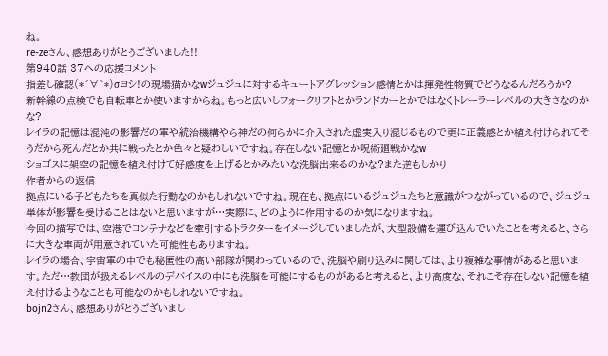ね。
re-zeさん、感想ありがとうございました!!
第940話 37への応援コメント
指差し確認(*´∀`*)σヨシ!の現場猫かなwジュジュに対するキュートアグレッション感情とかは揮発性物質でどうなるんだろうか?
新幹線の点検でも自転車とか使いますからね。もっと広いしフォークリフトとかランドカーとかではなくトレーラーレベルの大きさなのかな?
レイラの記憶は混沌の影響だの軍や統治機構やら神だの何らかに介入された虚実入り混じるもので更に正義感とか植え付けられてそうだから死んだとか共に戦ったとか色々と疑わしいですね。存在しない記憶とか呪術廻戦かなw
ショゴスに架空の記憶を植え付けて好感度を上げるとかみたいな洗脳出来るのかな?また逆もしかり
作者からの返信
拠点にいる子どもたちを真似た行動なのかもしれないですね。現在も、拠点にいるジュジュたちと意識がつながっているので、ジュジュ単体が影響を受けることはないと思いますが…実際に、どのように作用するのか気になりますね。
今回の描写では、空港でコンテナなどを牽引するトラクターをイメージしていましたが、大型設備を運び込んでいたことを考えると、さらに大きな車両が用意されていた可能性もありますね。
レイラの場合、宇宙軍の中でも秘匿性の高い部隊が関わっているので、洗脳や刷り込みに関しては、より複雑な事情があると思います。ただ…教団が扱えるレベルのデバイスの中にも洗脳を可能にするものがあると考えると、より高度な、それこそ存在しない記憶を植え付けるようなことも可能なのかもしれないですね。
bojn2さん、感想ありがとうございまし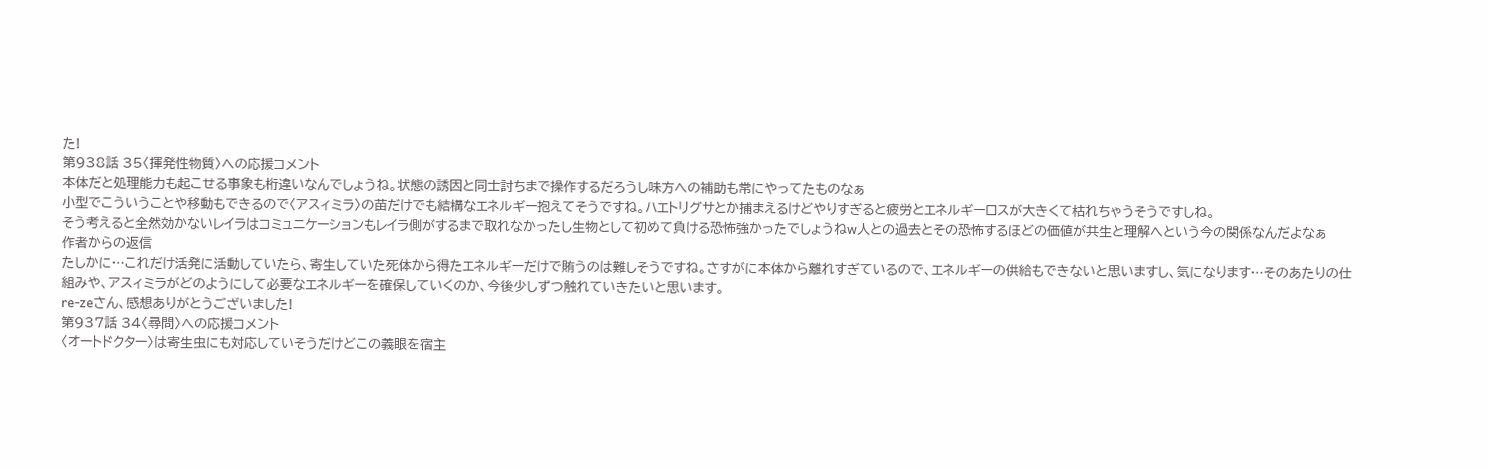た!
第938話 35〈揮発性物質〉への応援コメント
本体だと処理能力も起こせる事象も桁違いなんでしょうね。状態の誘因と同士討ちまで操作するだろうし味方への補助も常にやってたものなぁ
小型でこういうことや移動もできるので〈アスィミラ〉の苗だけでも結構なエネルギー抱えてそうですね。ハエトリグサとか捕まえるけどやりすぎると疲労とエネルギーロスが大きくて枯れちゃうそうですしね。
そう考えると全然効かないレイラはコミュニケーションもレイラ側がするまで取れなかったし生物として初めて負ける恐怖強かったでしょうねw人との過去とその恐怖するほどの価値が共生と理解へという今の関係なんだよなぁ
作者からの返信
たしかに…これだけ活発に活動していたら、寄生していた死体から得たエネルギーだけで賄うのは難しそうですね。さすがに本体から離れすぎているので、エネルギーの供給もできないと思いますし、気になります…そのあたりの仕組みや、アスィミラがどのようにして必要なエネルギーを確保していくのか、今後少しずつ触れていきたいと思います。
re-zeさん、感想ありがとうございました!
第937話 34〈尋問〉への応援コメント
〈オートドクター〉は寄生虫にも対応していそうだけどこの義眼を宿主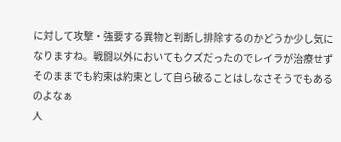に対して攻撃・強要する異物と判断し排除するのかどうか少し気になりますね。戦闘以外においてもクズだったのでレイラが治療せずそのままでも約束は約束として自ら破ることはしなさそうでもあるのよなぁ
人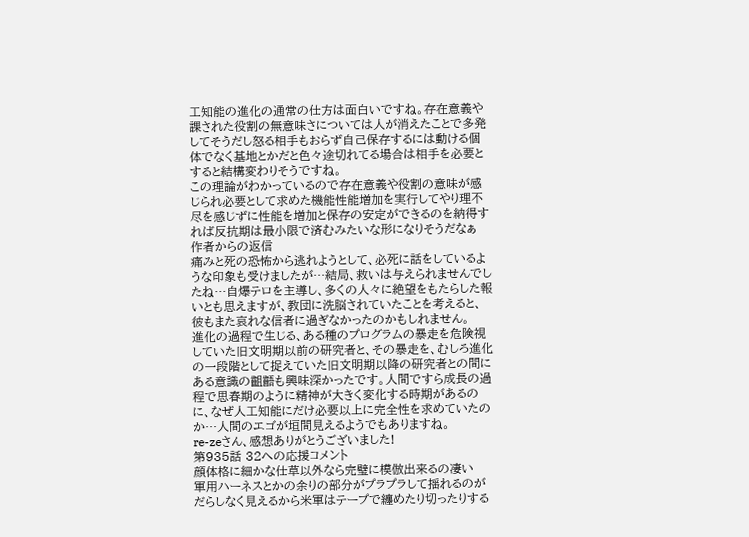工知能の進化の通常の仕方は面白いですね。存在意義や課された役割の無意味さについては人が消えたことで多発してそうだし怒る相手もおらず自己保存するには動ける個体でなく基地とかだと色々途切れてる場合は相手を必要とすると結構変わりそうですね。
この理論がわかっているので存在意義や役割の意味が感じられ必要として求めた機能性能増加を実行してやり理不尽を感じずに性能を増加と保存の安定ができるのを納得すれば反抗期は最小限で済むみたいな形になりそうだなぁ
作者からの返信
痛みと死の恐怖から逃れようとして、必死に話をしているような印象も受けましたが…結局、救いは与えられませんでしたね…自爆テロを主導し、多くの人々に絶望をもたらした報いとも思えますが、教団に洗脳されていたことを考えると、彼もまた哀れな信者に過ぎなかったのかもしれません。
進化の過程で生じる、ある種のプログラムの暴走を危険視していた旧文明期以前の研究者と、その暴走を、むしろ進化の一段階として捉えていた旧文明期以降の研究者との間にある意識の齟齬も興味深かったです。人間ですら成長の過程で思春期のように精神が大きく変化する時期があるのに、なぜ人工知能にだけ必要以上に完全性を求めていたのか…人間のエゴが垣間見えるようでもありますね。
re-zeさん、感想ありがとうございました!
第935話 32への応援コメント
顔体格に細かな仕草以外なら完璧に模倣出来るの凄い
軍用ハーネスとかの余りの部分がプラプラして揺れるのがだらしなく見えるから米軍はテープで纏めたり切ったりする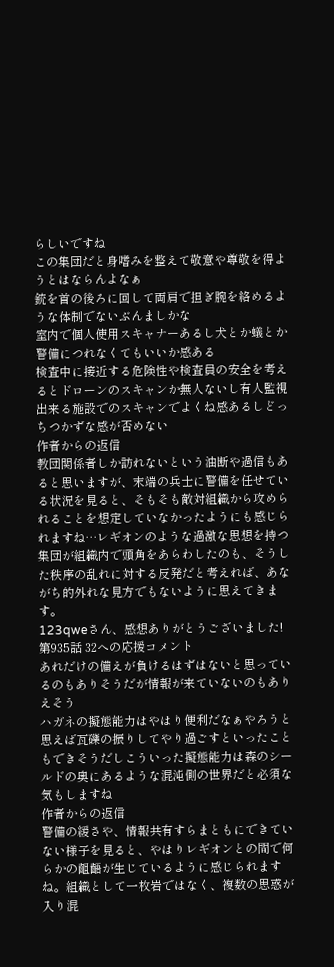らしいですね
この集団だと身嗜みを整えて敬意や尊敬を得ようとはならんよなぁ
銃を首の後ろに回して両肩で担ぎ腕を絡めるような体制でないぶんましかな
室内で個人使用スキャナーあるし犬とか蟻とか警備につれなくてもいいか感ある
検査中に接近する危険性や検査員の安全を考えるとドローンのスキャンか無人ないし有人監視出来る施設でのスキャンでよくね感あるしどっちつかずな感が否めない
作者からの返信
教団関係者しか訪れないという油断や過信もあると思いますが、末端の兵士に警備を任せている状況を見ると、そもそも敵対組織から攻められることを想定していなかったようにも感じられますね…レギオンのような過激な思想を持つ集団が組織内で頭角をあらわしたのも、そうした秩序の乱れに対する反発だと考えれば、あながち的外れな見方でもないように思えてきます。
123qweさん、感想ありがとうございました!
第935話 32への応援コメント
あれだけの備えが負けるはずはないと思っているのもありそうだが情報が来ていないのもありえそう
ハガネの擬態能力はやはり便利だなぁやろうと思えば瓦礫の振りしてやり過ごすといったこともできそうだしこういった擬態能力は森のシールドの奥にあるような混沌側の世界だと必須な気もしますね
作者からの返信
警備の緩さや、情報共有すらまともにできていない様子を見ると、やはりレギオンとの間で何らかの齟齬が生じているように感じられますね。組織として一枚岩ではなく、複数の思惑が入り混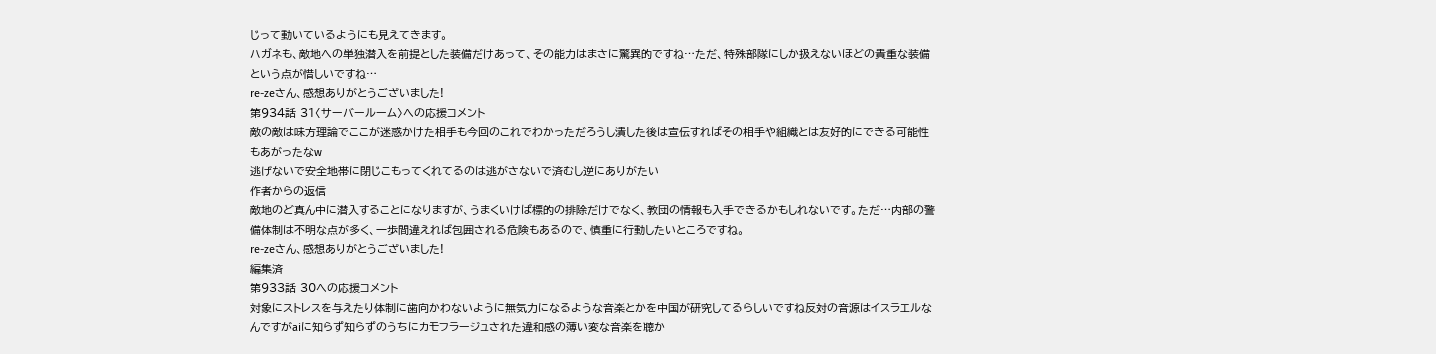じって動いているようにも見えてきます。
ハガネも、敵地への単独潜入を前提とした装備だけあって、その能力はまさに驚異的ですね…ただ、特殊部隊にしか扱えないほどの貴重な装備という点が惜しいですね…
re-zeさん、感想ありがとうございました!
第934話 31〈サーバールーム〉への応援コメント
敵の敵は味方理論でここが迷惑かけた相手も今回のこれでわかっただろうし潰した後は宣伝すればその相手や組織とは友好的にできる可能性もあがったなw
逃げないで安全地帯に閉じこもってくれてるのは逃がさないで済むし逆にありがたい
作者からの返信
敵地のど真ん中に潜入することになりますが、うまくいけば標的の排除だけでなく、教団の情報も入手できるかもしれないです。ただ…内部の警備体制は不明な点が多く、一歩間違えれば包囲される危険もあるので、慎重に行動したいところですね。
re-zeさん、感想ありがとうございました!
編集済
第933話 30への応援コメント
対象にストレスを与えたり体制に歯向かわないように無気力になるような音楽とかを中国が研究してるらしいですね反対の音源はイスラエルなんですがaiに知らず知らずのうちにカモフラージュされた違和感の薄い変な音楽を聴か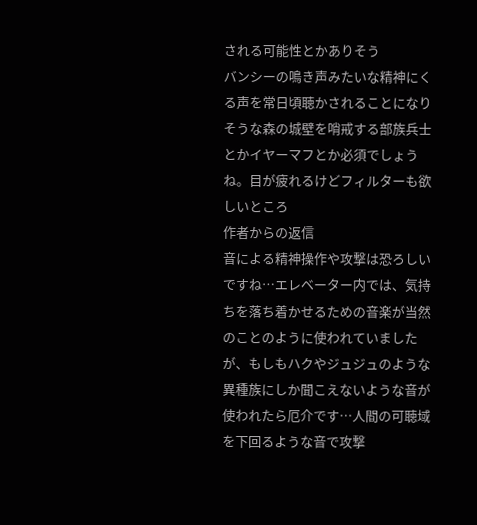される可能性とかありそう
バンシーの鳴き声みたいな精神にくる声を常日頃聴かされることになりそうな森の城壁を哨戒する部族兵士とかイヤーマフとか必須でしょうね。目が疲れるけどフィルターも欲しいところ
作者からの返信
音による精神操作や攻撃は恐ろしいですね…エレベーター内では、気持ちを落ち着かせるための音楽が当然のことのように使われていましたが、もしもハクやジュジュのような異種族にしか聞こえないような音が使われたら厄介です…人間の可聴域を下回るような音で攻撃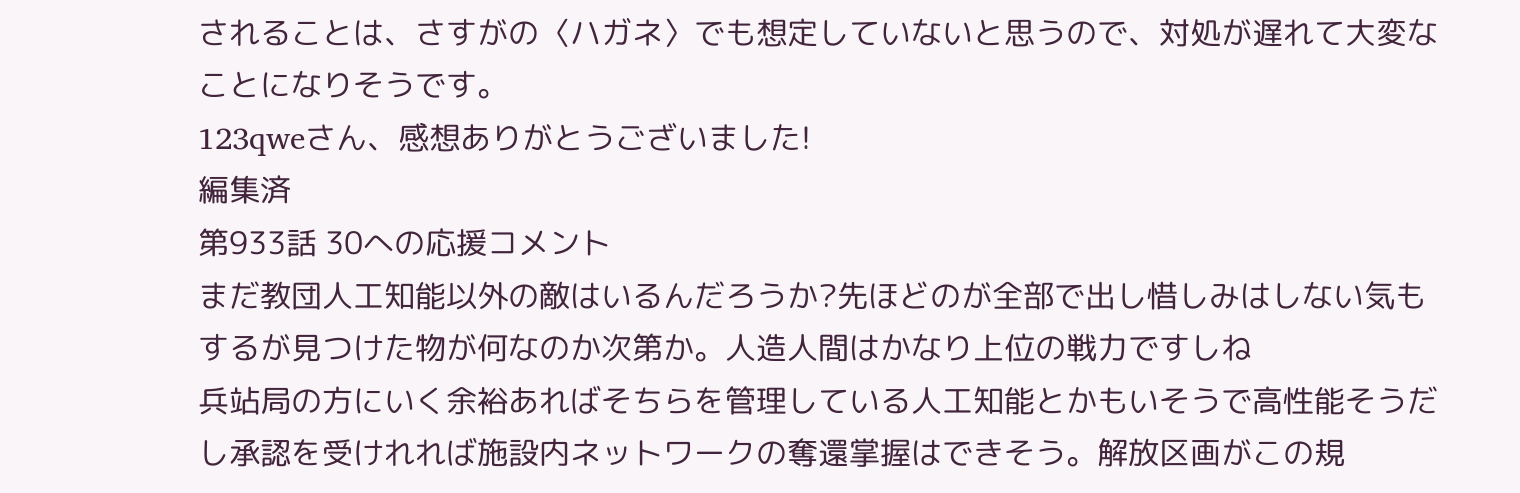されることは、さすがの〈ハガネ〉でも想定していないと思うので、対処が遅れて大変なことになりそうです。
123qweさん、感想ありがとうございました!
編集済
第933話 30への応援コメント
まだ教団人工知能以外の敵はいるんだろうか?先ほどのが全部で出し惜しみはしない気もするが見つけた物が何なのか次第か。人造人間はかなり上位の戦力ですしね
兵站局の方にいく余裕あればそちらを管理している人工知能とかもいそうで高性能そうだし承認を受けれれば施設内ネットワークの奪還掌握はできそう。解放区画がこの規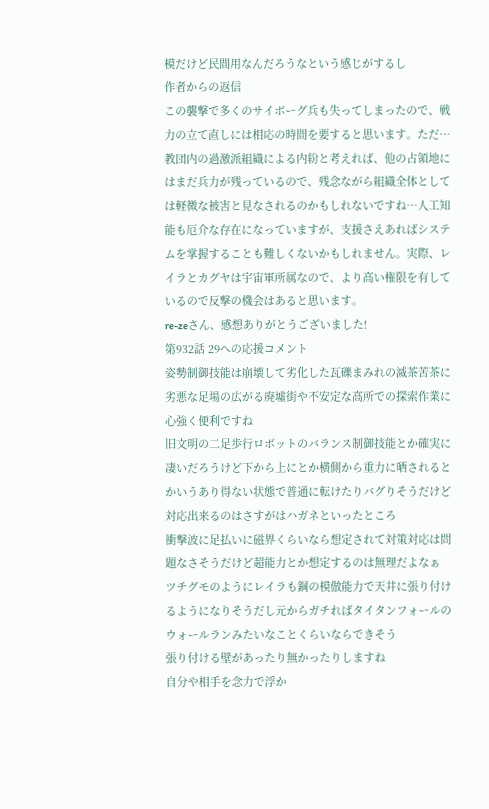模だけど民間用なんだろうなという感じがするし
作者からの返信
この襲撃で多くのサイボーグ兵も失ってしまったので、戦力の立て直しには相応の時間を要すると思います。ただ…教団内の過激派組織による内紛と考えれば、他の占領地にはまだ兵力が残っているので、残念ながら組織全体としては軽微な被害と見なされるのかもしれないですね…人工知能も厄介な存在になっていますが、支援さえあればシステムを掌握することも難しくないかもしれません。実際、レイラとカグヤは宇宙軍所属なので、より高い権限を有しているので反撃の機会はあると思います。
re-zeさん、感想ありがとうございました!
第932話 29への応援コメント
姿勢制御技能は崩壊して劣化した瓦礫まみれの滅茶苦茶に劣悪な足場の広がる廃墟街や不安定な高所での探索作業に心強く便利ですね
旧文明の二足歩行ロボットのバランス制御技能とか確実に凄いだろうけど下から上にとか横側から重力に晒されるとかいうあり得ない状態で普通に転けたりバグりそうだけど対応出来るのはさすがはハガネといったところ
衝撃波に足払いに磁界くらいなら想定されて対策対応は問題なさそうだけど超能力とか想定するのは無理だよなぁ
ツチグモのようにレイラも鋼の模倣能力で天井に張り付けるようになりそうだし元からガチればタイタンフォールのウォールランみたいなことくらいならできそう
張り付ける壁があったり無かったりしますね
自分や相手を念力で浮か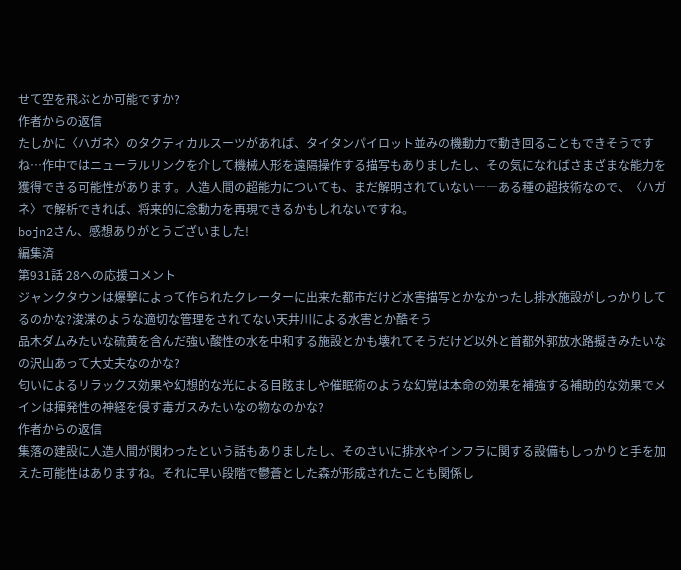せて空を飛ぶとか可能ですか?
作者からの返信
たしかに〈ハガネ〉のタクティカルスーツがあれば、タイタンパイロット並みの機動力で動き回ることもできそうですね…作中ではニューラルリンクを介して機械人形を遠隔操作する描写もありましたし、その気になればさまざまな能力を獲得できる可能性があります。人造人間の超能力についても、まだ解明されていない――ある種の超技術なので、〈ハガネ〉で解析できれば、将来的に念動力を再現できるかもしれないですね。
bojn2さん、感想ありがとうございました!
編集済
第931話 28への応援コメント
ジャンクタウンは爆撃によって作られたクレーターに出来た都市だけど水害描写とかなかったし排水施設がしっかりしてるのかな?浚渫のような適切な管理をされてない天井川による水害とか酷そう
品木ダムみたいな硫黄を含んだ強い酸性の水を中和する施設とかも壊れてそうだけど以外と首都外郭放水路擬きみたいなの沢山あって大丈夫なのかな?
匂いによるリラックス効果や幻想的な光による目眩ましや催眠術のような幻覚は本命の効果を補強する補助的な効果でメインは揮発性の神経を侵す毒ガスみたいなの物なのかな?
作者からの返信
集落の建設に人造人間が関わったという話もありましたし、そのさいに排水やインフラに関する設備もしっかりと手を加えた可能性はありますね。それに早い段階で鬱蒼とした森が形成されたことも関係し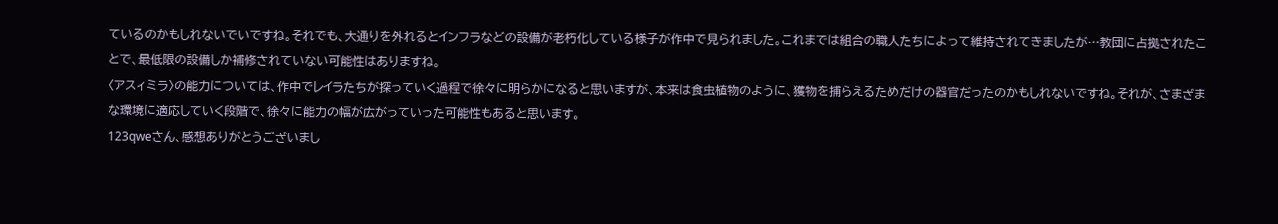ているのかもしれないでいですね。それでも、大通りを外れるとインフラなどの設備が老朽化している様子が作中で見られました。これまでは組合の職人たちによって維持されてきましたが…教団に占拠されたことで、最低限の設備しか補修されていない可能性はありますね。
〈アスィミラ〉の能力については、作中でレイラたちが探っていく過程で徐々に明らかになると思いますが、本来は食虫植物のように、獲物を捕らえるためだけの器官だったのかもしれないですね。それが、さまざまな環境に適応していく段階で、徐々に能力の幅が広がっていった可能性もあると思います。
123qweさん、感想ありがとうございまし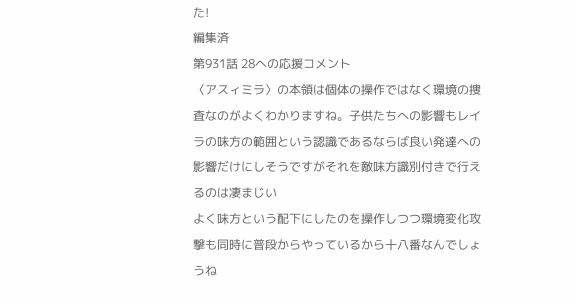た!
編集済
第931話 28への応援コメント
〈アスィミラ〉の本領は個体の操作ではなく環境の捜査なのがよくわかりますね。子供たちへの影響もレイラの味方の範囲という認識であるならば良い発達への影響だけにしそうですがそれを敵味方識別付きで行えるのは凄まじい
よく味方という配下にしたのを操作しつつ環境変化攻撃も同時に普段からやっているから十八番なんでしょうね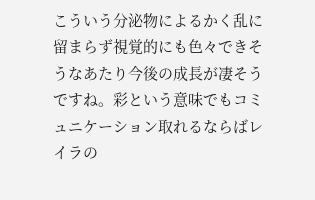こういう分泌物によるかく乱に留まらず視覚的にも色々できそうなあたり今後の成長が凄そうですね。彩という意味でもコミュニケーション取れるならばレイラの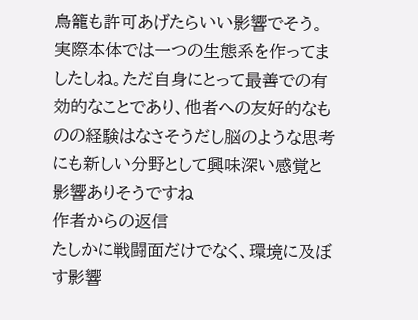鳥籠も許可あげたらいい影響でそう。実際本体では一つの生態系を作ってましたしね。ただ自身にとって最善での有効的なことであり、他者への友好的なものの経験はなさそうだし脳のような思考にも新しい分野として興味深い感覚と影響ありそうですね
作者からの返信
たしかに戦闘面だけでなく、環境に及ぼす影響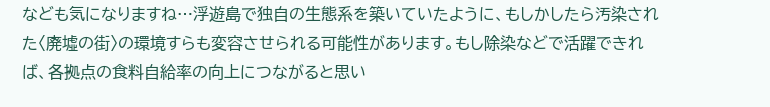なども気になりますね…浮遊島で独自の生態系を築いていたように、もしかしたら汚染された〈廃墟の街〉の環境すらも変容させられる可能性があります。もし除染などで活躍できれば、各拠点の食料自給率の向上につながると思い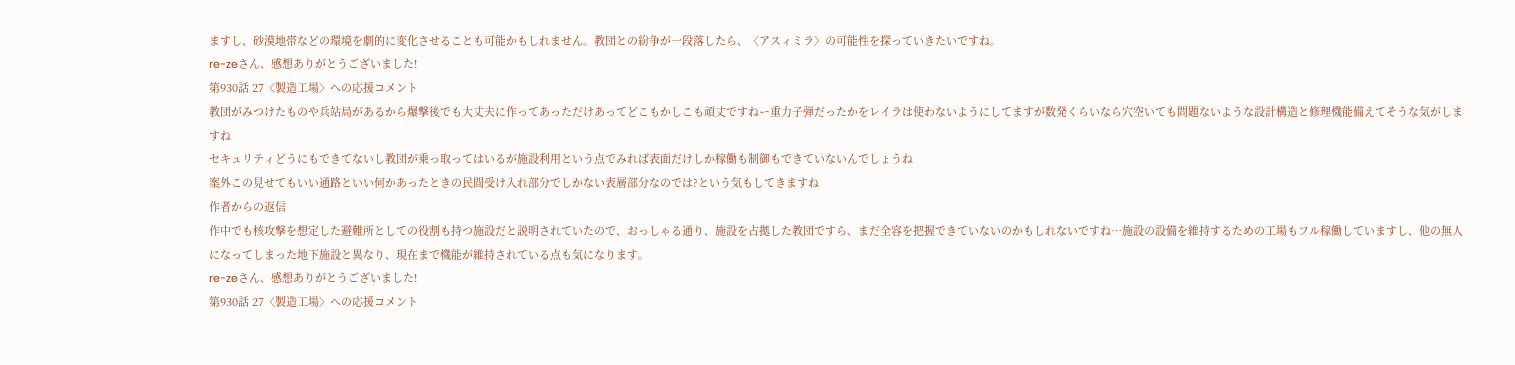ますし、砂漠地帯などの環境を劇的に変化させることも可能かもしれません。教団との紛争が一段落したら、〈アスィミラ〉の可能性を探っていきたいですね。
re-zeさん、感想ありがとうございました!
第930話 27〈製造工場〉への応援コメント
教団がみつけたものや兵站局があるから爆撃後でも大丈夫に作ってあっただけあってどこもかしこも頑丈ですねー重力子弾だったかをレイラは使わないようにしてますが数発くらいなら穴空いても問題ないような設計構造と修理機能備えてそうな気がしますね
セキュリティどうにもできてないし教団が乗っ取ってはいるが施設利用という点でみれば表面だけしか稼働も制御もできていないんでしょうね
案外この見せてもいい通路といい何かあったときの民間受け入れ部分でしかない表層部分なのでは?という気もしてきますね
作者からの返信
作中でも核攻撃を想定した避難所としての役割も持つ施設だと説明されていたので、おっしゃる通り、施設を占拠した教団ですら、まだ全容を把握できていないのかもしれないですね…施設の設備を維持するための工場もフル稼働していますし、他の無人になってしまった地下施設と異なり、現在まで機能が維持されている点も気になります。
re-zeさん、感想ありがとうございました!
第930話 27〈製造工場〉への応援コメント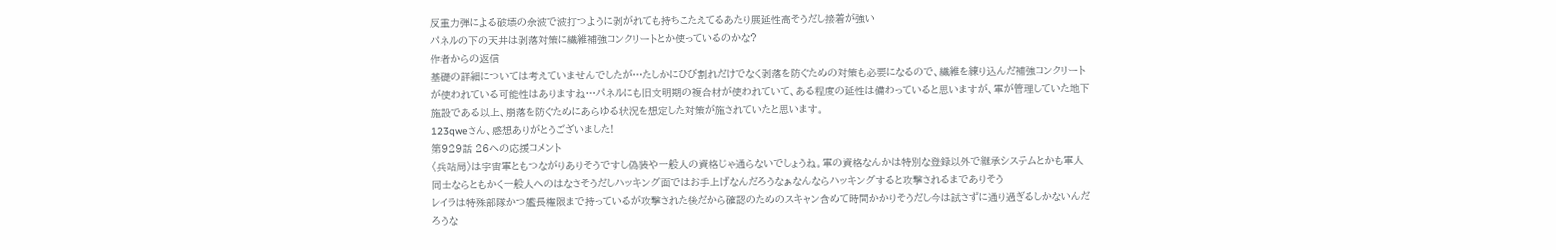反重力弾による破壊の余波で波打つように剥がれても持ちこたえてるあたり展延性高そうだし接着が強い
パネルの下の天井は剥落対策に繊維補強コンクリートとか使っているのかな?
作者からの返信
基礎の詳細については考えていませんでしたが…たしかにひび割れだけでなく剥落を防ぐための対策も必要になるので、繊維を練り込んだ補強コンクリートが使われている可能性はありますね…パネルにも旧文明期の複合材が使われていて、ある程度の延性は備わっていると思いますが、軍が管理していた地下施設である以上、崩落を防ぐためにあらゆる状況を想定した対策が施されていたと思います。
123qweさん、感想ありがとうございました!
第929話 26への応援コメント
〈兵站局〉は宇宙軍ともつながりありそうですし偽装や一般人の資格じゃ通らないでしょうね。軍の資格なんかは特別な登録以外で継承システムとかも軍人同士ならともかく一般人へのはなさそうだしハッキング面ではお手上げなんだろうなぁなんならハッキングすると攻撃されるまでありそう
レイラは特殊部隊かつ艦長権限まで持っているが攻撃された後だから確認のためのスキャン含めて時間かかりそうだし今は試さずに通り過ぎるしかないんだろうな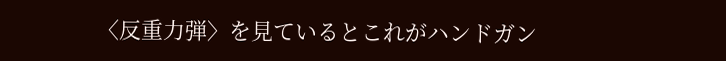〈反重力弾〉を見ているとこれがハンドガン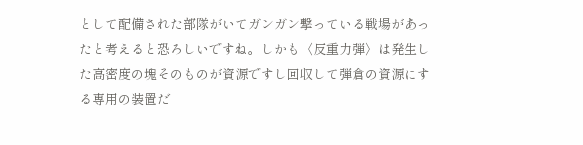として配備された部隊がいてガンガン撃っている戦場があったと考えると恐ろしいですね。しかも〈反重力弾〉は発生した高密度の塊そのものが資源ですし回収して弾倉の資源にする専用の装置だ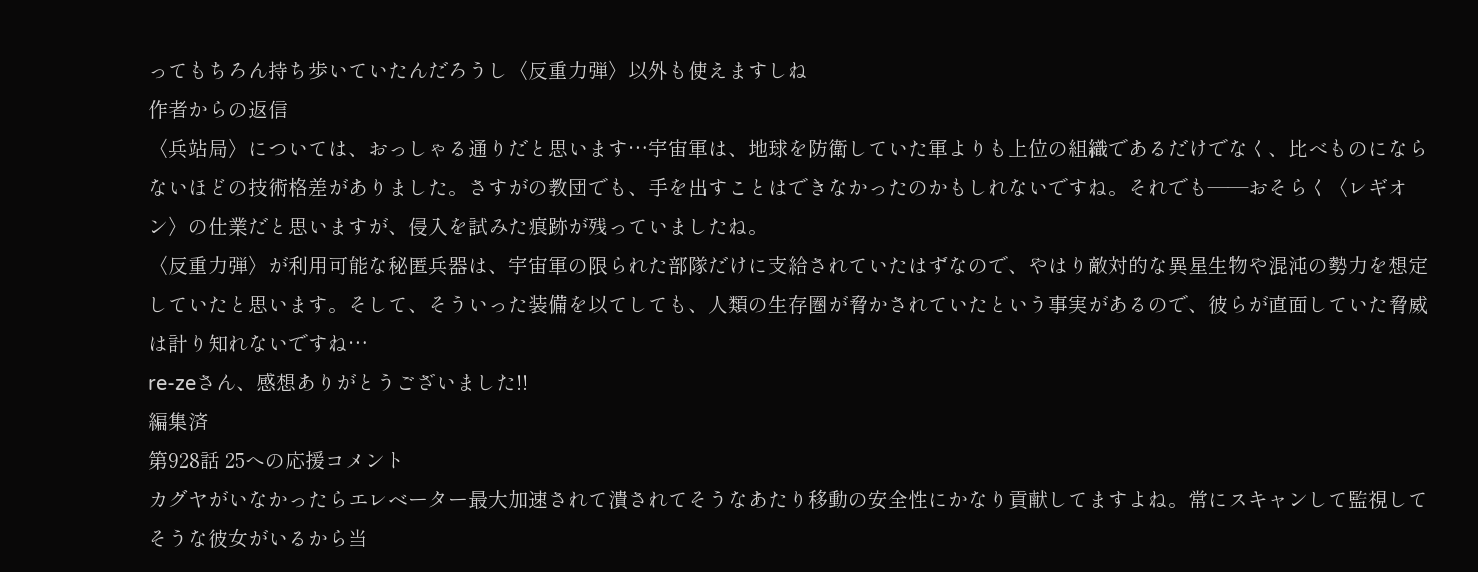ってもちろん持ち歩いていたんだろうし〈反重力弾〉以外も使えますしね
作者からの返信
〈兵站局〉については、おっしゃる通りだと思います…宇宙軍は、地球を防衛していた軍よりも上位の組織であるだけでなく、比べものにならないほどの技術格差がありました。さすがの教団でも、手を出すことはできなかったのかもしれないですね。それでも――おそらく〈レギオン〉の仕業だと思いますが、侵入を試みた痕跡が残っていましたね。
〈反重力弾〉が利用可能な秘匿兵器は、宇宙軍の限られた部隊だけに支給されていたはずなので、やはり敵対的な異星生物や混沌の勢力を想定していたと思います。そして、そういった装備を以てしても、人類の生存圏が脅かされていたという事実があるので、彼らが直面していた脅威は計り知れないですね…
re-zeさん、感想ありがとうございました!!
編集済
第928話 25への応援コメント
カグヤがいなかったらエレベーター最大加速されて潰されてそうなあたり移動の安全性にかなり貢献してますよね。常にスキャンして監視してそうな彼女がいるから当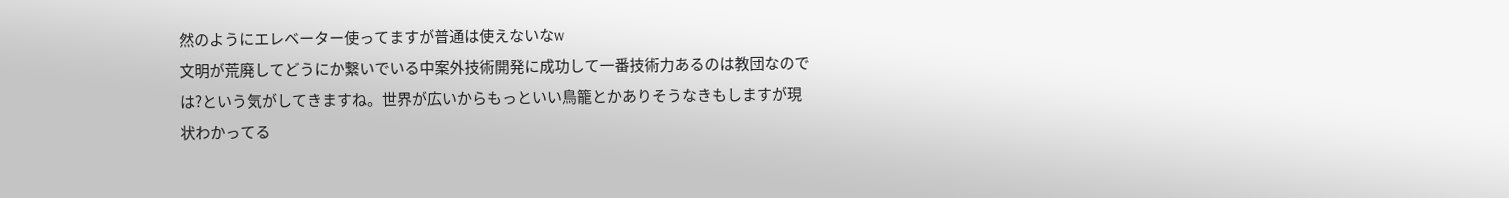然のようにエレベーター使ってますが普通は使えないなw
文明が荒廃してどうにか繋いでいる中案外技術開発に成功して一番技術力あるのは教団なのでは?という気がしてきますね。世界が広いからもっといい鳥籠とかありそうなきもしますが現状わかってる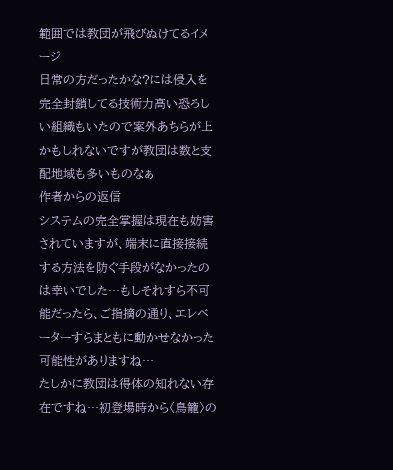範囲では教団が飛びぬけてるイメージ
日常の方だったかな?には侵入を完全封鎖してる技術力高い恐ろしい組織もいたので案外あちらが上かもしれないですが教団は数と支配地域も多いものなぁ
作者からの返信
システムの完全掌握は現在も妨害されていますが、端末に直接接続する方法を防ぐ手段がなかったのは幸いでした…もしそれすら不可能だったら、ご指摘の通り、エレベーターすらまともに動かせなかった可能性がありますね…
たしかに教団は得体の知れない存在ですね…初登場時から〈鳥籠〉の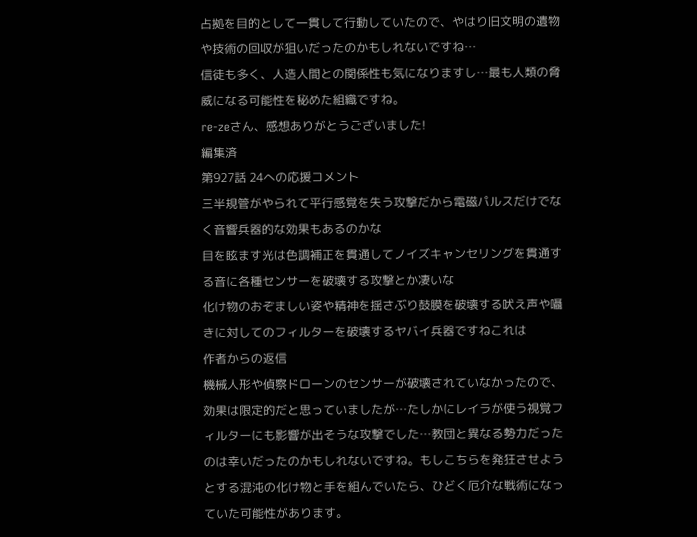占拠を目的として一貫して行動していたので、やはり旧文明の遺物や技術の回収が狙いだったのかもしれないですね…
信徒も多く、人造人間との関係性も気になりますし…最も人類の脅威になる可能性を秘めた組織ですね。
re-zeさん、感想ありがとうございました!
編集済
第927話 24への応援コメント
三半規管がやられて平行感覚を失う攻撃だから電磁パルスだけでなく音響兵器的な効果もあるのかな
目を眩ます光は色調補正を貫通してノイズキャンセリングを貫通する音に各種センサーを破壊する攻撃とか凄いな
化け物のおぞましい姿や精神を揺さぶり鼓膜を破壊する吠え声や囁きに対してのフィルターを破壊するヤバイ兵器ですねこれは
作者からの返信
機械人形や偵察ドローンのセンサーが破壊されていなかったので、効果は限定的だと思っていましたが…たしかにレイラが使う視覚フィルターにも影響が出そうな攻撃でした…教団と異なる勢力だったのは幸いだったのかもしれないですね。もしこちらを発狂させようとする混沌の化け物と手を組んでいたら、ひどく厄介な戦術になっていた可能性があります。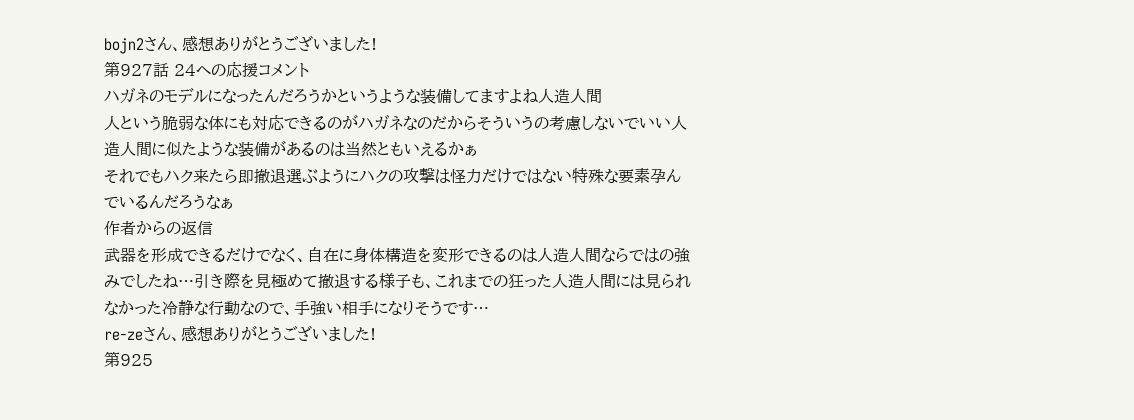bojn2さん、感想ありがとうございました!
第927話 24への応援コメント
ハガネのモデルになったんだろうかというような装備してますよね人造人間
人という脆弱な体にも対応できるのがハガネなのだからそういうの考慮しないでいい人造人間に似たような装備があるのは当然ともいえるかぁ
それでもハク来たら即撤退選ぶようにハクの攻撃は怪力だけではない特殊な要素孕んでいるんだろうなぁ
作者からの返信
武器を形成できるだけでなく、自在に身体構造を変形できるのは人造人間ならではの強みでしたね…引き際を見極めて撤退する様子も、これまでの狂った人造人間には見られなかった冷静な行動なので、手強い相手になりそうです…
re-zeさん、感想ありがとうございました!
第925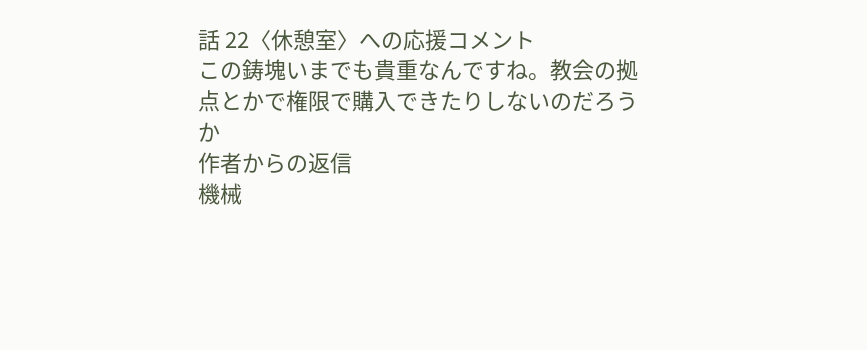話 22〈休憩室〉への応援コメント
この鋳塊いまでも貴重なんですね。教会の拠点とかで権限で購入できたりしないのだろうか
作者からの返信
機械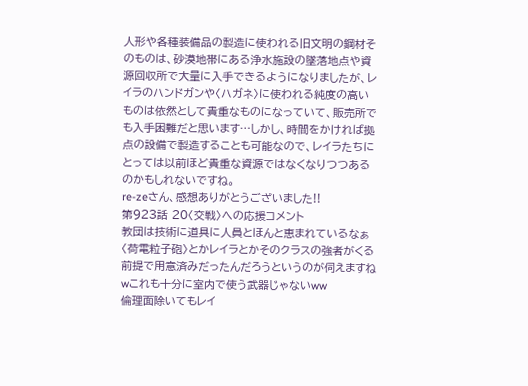人形や各種装備品の製造に使われる旧文明の鋼材そのものは、砂漠地帯にある浄水施設の墜落地点や資源回収所で大量に入手できるようになりましたが、レイラのハンドガンや〈ハガネ〉に使われる純度の高いものは依然として貴重なものになっていて、販売所でも入手困難だと思います…しかし、時間をかければ拠点の設備で製造することも可能なので、レイラたちにとっては以前ほど貴重な資源ではなくなりつつあるのかもしれないですね。
re-zeさん、感想ありがとうございました!!
第923話 20〈交戦〉への応援コメント
教団は技術に道具に人員とほんと恵まれているなぁ
〈荷電粒子砲〉とかレイラとかそのクラスの強者がくる前提で用意済みだったんだろうというのが伺えますねwこれも十分に室内で使う武器じゃないww
倫理面除いてもレイ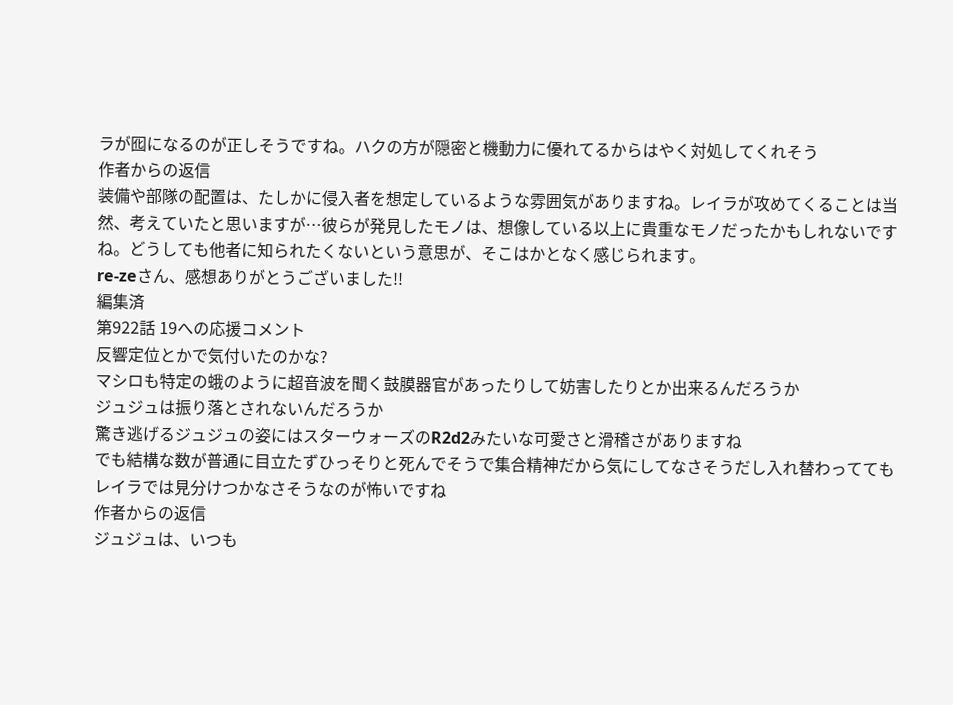ラが囮になるのが正しそうですね。ハクの方が隠密と機動力に優れてるからはやく対処してくれそう
作者からの返信
装備や部隊の配置は、たしかに侵入者を想定しているような雰囲気がありますね。レイラが攻めてくることは当然、考えていたと思いますが…彼らが発見したモノは、想像している以上に貴重なモノだったかもしれないですね。どうしても他者に知られたくないという意思が、そこはかとなく感じられます。
re-zeさん、感想ありがとうございました!!
編集済
第922話 19への応援コメント
反響定位とかで気付いたのかな?
マシロも特定の蛾のように超音波を聞く鼓膜器官があったりして妨害したりとか出来るんだろうか
ジュジュは振り落とされないんだろうか
驚き逃げるジュジュの姿にはスターウォーズのR2d2みたいな可愛さと滑稽さがありますね
でも結構な数が普通に目立たずひっそりと死んでそうで集合精神だから気にしてなさそうだし入れ替わっててもレイラでは見分けつかなさそうなのが怖いですね
作者からの返信
ジュジュは、いつも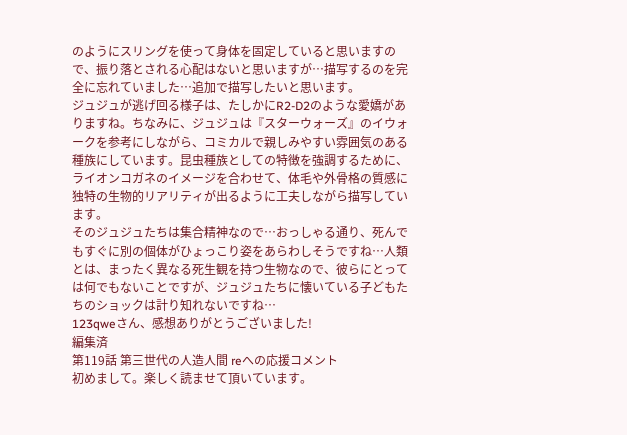のようにスリングを使って身体を固定していると思いますので、振り落とされる心配はないと思いますが…描写するのを完全に忘れていました…追加で描写したいと思います。
ジュジュが逃げ回る様子は、たしかにR2-D2のような愛嬌がありますね。ちなみに、ジュジュは『スターウォーズ』のイウォークを参考にしながら、コミカルで親しみやすい雰囲気のある種族にしています。昆虫種族としての特徴を強調するために、ライオンコガネのイメージを合わせて、体毛や外骨格の質感に独特の生物的リアリティが出るように工夫しながら描写しています。
そのジュジュたちは集合精神なので…おっしゃる通り、死んでもすぐに別の個体がひょっこり姿をあらわしそうですね…人類とは、まったく異なる死生観を持つ生物なので、彼らにとっては何でもないことですが、ジュジュたちに懐いている子どもたちのショックは計り知れないですね…
123qweさん、感想ありがとうございました!
編集済
第119話 第三世代の人造人間 reへの応援コメント
初めまして。楽しく読ませて頂いています。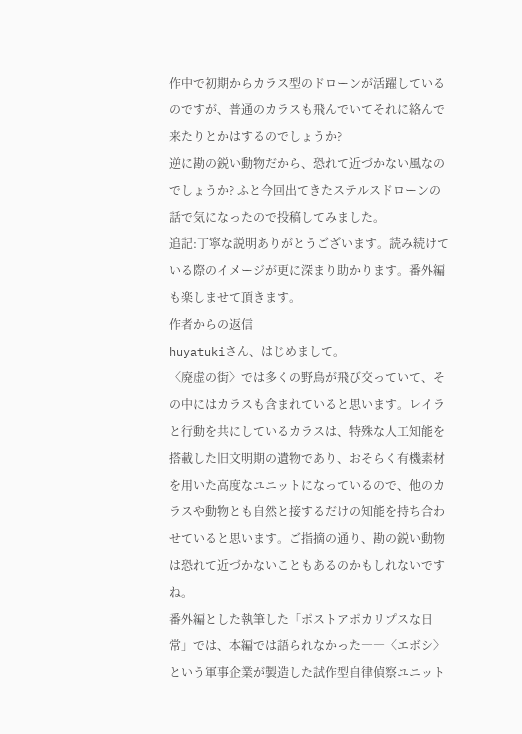作中で初期からカラス型のドローンが活躍しているのですが、普通のカラスも飛んでいてそれに絡んで来たりとかはするのでしょうか?
逆に勘の鋭い動物だから、恐れて近づかない風なのでしょうか? ふと今回出てきたステルスドローンの話で気になったので投稿してみました。
追記:丁寧な説明ありがとうございます。読み続けている際のイメージが更に深まり助かります。番外編も楽しませて頂きます。
作者からの返信
huyatukiさん、はじめまして。
〈廃虚の街〉では多くの野鳥が飛び交っていて、その中にはカラスも含まれていると思います。レイラと行動を共にしているカラスは、特殊な人工知能を搭載した旧文明期の遺物であり、おそらく有機素材を用いた高度なユニットになっているので、他のカラスや動物とも自然と接するだけの知能を持ち合わせていると思います。ご指摘の通り、勘の鋭い動物は恐れて近づかないこともあるのかもしれないですね。
番外編とした執筆した「ポストアポカリプスな日常」では、本編では語られなかった――〈エボシ〉という軍事企業が製造した試作型自律偵察ユニット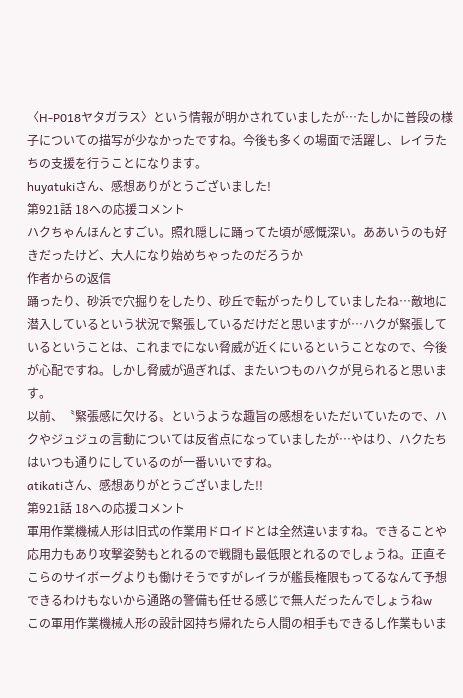〈H-P018ヤタガラス〉という情報が明かされていましたが…たしかに普段の様子についての描写が少なかったですね。今後も多くの場面で活躍し、レイラたちの支援を行うことになります。
huyatukiさん、感想ありがとうございました!
第921話 18への応援コメント
ハクちゃんほんとすごい。照れ隠しに踊ってた頃が感慨深い。ああいうのも好きだったけど、大人になり始めちゃったのだろうか
作者からの返信
踊ったり、砂浜で穴掘りをしたり、砂丘で転がったりしていましたね…敵地に潜入しているという状況で緊張しているだけだと思いますが…ハクが緊張しているということは、これまでにない脅威が近くにいるということなので、今後が心配ですね。しかし脅威が過ぎれば、またいつものハクが見られると思います。
以前、〝緊張感に欠ける〟というような趣旨の感想をいただいていたので、ハクやジュジュの言動については反省点になっていましたが…やはり、ハクたちはいつも通りにしているのが一番いいですね。
atikatiさん、感想ありがとうございました!!
第921話 18への応援コメント
軍用作業機械人形は旧式の作業用ドロイドとは全然違いますね。できることや応用力もあり攻撃姿勢もとれるので戦闘も最低限とれるのでしょうね。正直そこらのサイボーグよりも働けそうですがレイラが艦長権限もってるなんて予想できるわけもないから通路の警備も任せる感じで無人だったんでしょうねw
この軍用作業機械人形の設計図持ち帰れたら人間の相手もできるし作業もいま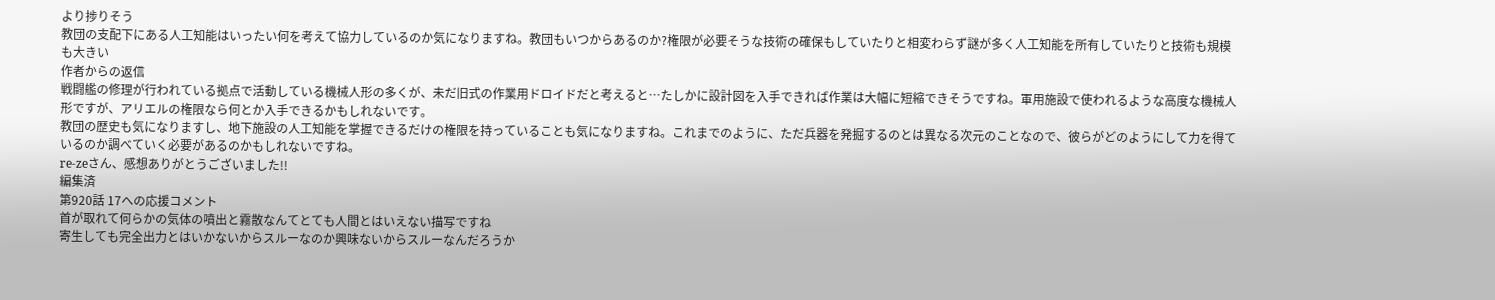より捗りそう
教団の支配下にある人工知能はいったい何を考えて協力しているのか気になりますね。教団もいつからあるのか?権限が必要そうな技術の確保もしていたりと相変わらず謎が多く人工知能を所有していたりと技術も規模も大きい
作者からの返信
戦闘艦の修理が行われている拠点で活動している機械人形の多くが、未だ旧式の作業用ドロイドだと考えると…たしかに設計図を入手できれば作業は大幅に短縮できそうですね。軍用施設で使われるような高度な機械人形ですが、アリエルの権限なら何とか入手できるかもしれないです。
教団の歴史も気になりますし、地下施設の人工知能を掌握できるだけの権限を持っていることも気になりますね。これまでのように、ただ兵器を発掘するのとは異なる次元のことなので、彼らがどのようにして力を得ているのか調べていく必要があるのかもしれないですね。
re-zeさん、感想ありがとうございました!!
編集済
第920話 17への応援コメント
首が取れて何らかの気体の噴出と霧散なんてとても人間とはいえない描写ですね
寄生しても完全出力とはいかないからスルーなのか興味ないからスルーなんだろうか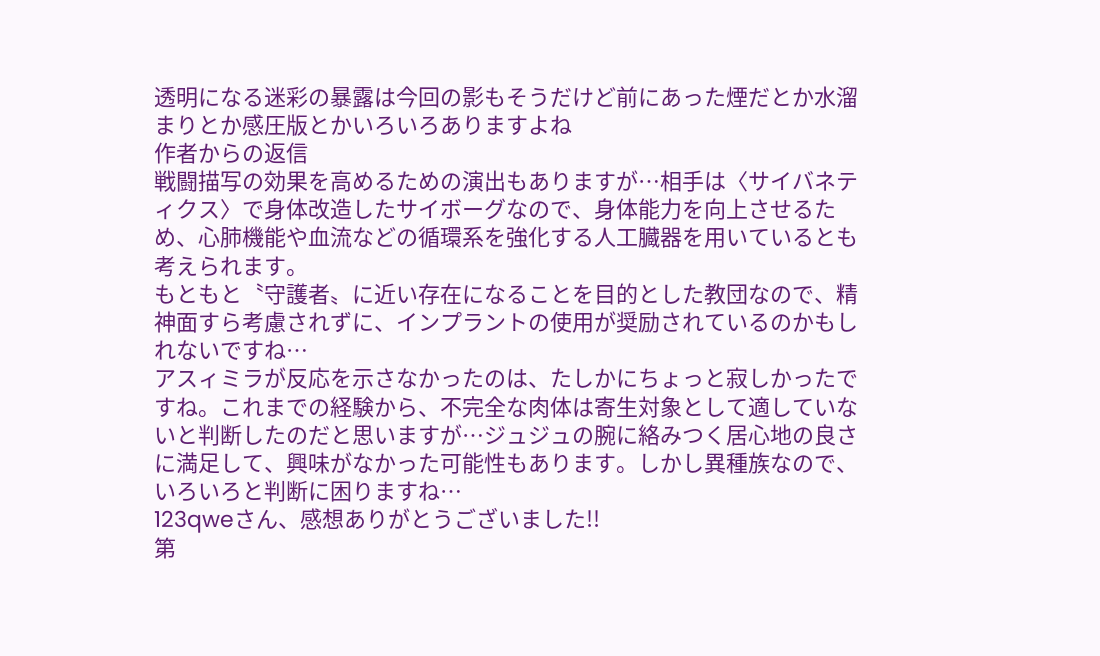透明になる迷彩の暴露は今回の影もそうだけど前にあった煙だとか水溜まりとか感圧版とかいろいろありますよね
作者からの返信
戦闘描写の効果を高めるための演出もありますが…相手は〈サイバネティクス〉で身体改造したサイボーグなので、身体能力を向上させるため、心肺機能や血流などの循環系を強化する人工臓器を用いているとも考えられます。
もともと〝守護者〟に近い存在になることを目的とした教団なので、精神面すら考慮されずに、インプラントの使用が奨励されているのかもしれないですね…
アスィミラが反応を示さなかったのは、たしかにちょっと寂しかったですね。これまでの経験から、不完全な肉体は寄生対象として適していないと判断したのだと思いますが…ジュジュの腕に絡みつく居心地の良さに満足して、興味がなかった可能性もあります。しかし異種族なので、いろいろと判断に困りますね…
123qweさん、感想ありがとうございました!!
第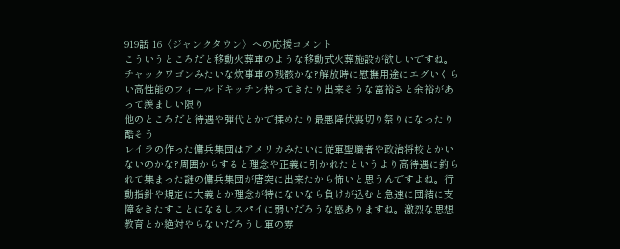919話 16〈ジャンクタウン〉への応援コメント
こういうところだと移動火葬車のような移動式火葬施設が欲しいですね。チャックワゴンみたいな炊事車の残骸かな?解放時に慰撫用途にエグいくらい高性能のフィールドキッチン持ってきたり出来そうな富裕さと余裕があって羨ましい限り
他のところだと待遇や弾代とかで揉めたり最悪降伏裏切り祭りになったり酷そう
レイラの作った傭兵集団はアメリカみたいに従軍聖職者や政治将校とかいないのかな?周囲からすると理念や正義に引かれたというより高待遇に釣られて集まった謎の傭兵集団が唐突に出来たから怖いと思うんですよね。行動指針や規定に大義とか理念が特にないなら負けが込むと急速に団結に支障をきたすことになるしスパイに弱いだろうな感ありますね。激烈な思想教育とか絶対やらないだろうし軍の雰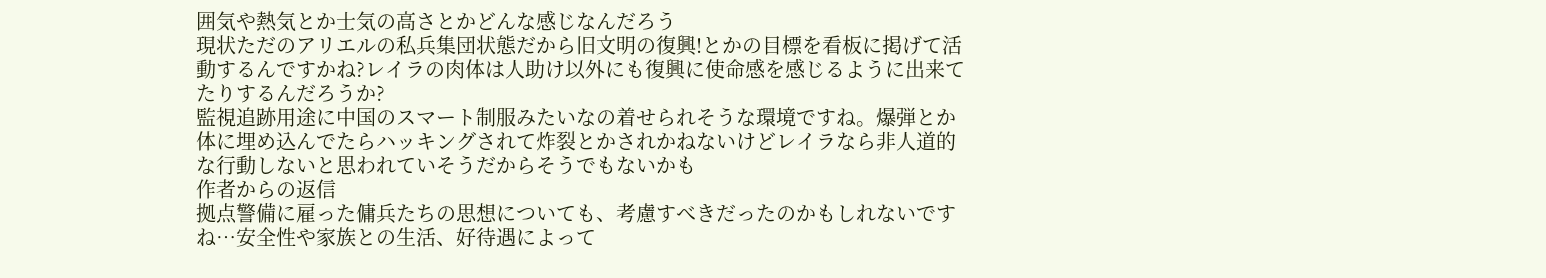囲気や熱気とか士気の高さとかどんな感じなんだろう
現状ただのアリエルの私兵集団状態だから旧文明の復興!とかの目標を看板に掲げて活動するんですかね?レイラの肉体は人助け以外にも復興に使命感を感じるように出来てたりするんだろうか?
監視追跡用途に中国のスマート制服みたいなの着せられそうな環境ですね。爆弾とか体に埋め込んでたらハッキングされて炸裂とかされかねないけどレイラなら非人道的な行動しないと思われていそうだからそうでもないかも
作者からの返信
拠点警備に雇った傭兵たちの思想についても、考慮すべきだったのかもしれないですね…安全性や家族との生活、好待遇によって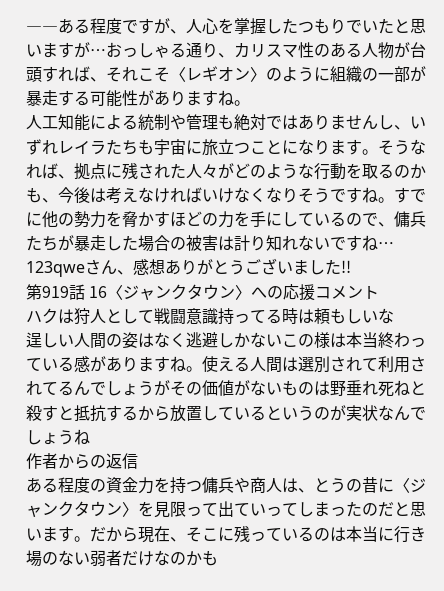――ある程度ですが、人心を掌握したつもりでいたと思いますが…おっしゃる通り、カリスマ性のある人物が台頭すれば、それこそ〈レギオン〉のように組織の一部が暴走する可能性がありますね。
人工知能による統制や管理も絶対ではありませんし、いずれレイラたちも宇宙に旅立つことになります。そうなれば、拠点に残された人々がどのような行動を取るのかも、今後は考えなければいけなくなりそうですね。すでに他の勢力を脅かすほどの力を手にしているので、傭兵たちが暴走した場合の被害は計り知れないですね…
123qweさん、感想ありがとうございました!!
第919話 16〈ジャンクタウン〉への応援コメント
ハクは狩人として戦闘意識持ってる時は頼もしいな
逞しい人間の姿はなく逃避しかないこの様は本当終わっている感がありますね。使える人間は選別されて利用されてるんでしょうがその価値がないものは野垂れ死ねと殺すと抵抗するから放置しているというのが実状なんでしょうね
作者からの返信
ある程度の資金力を持つ傭兵や商人は、とうの昔に〈ジャンクタウン〉を見限って出ていってしまったのだと思います。だから現在、そこに残っているのは本当に行き場のない弱者だけなのかも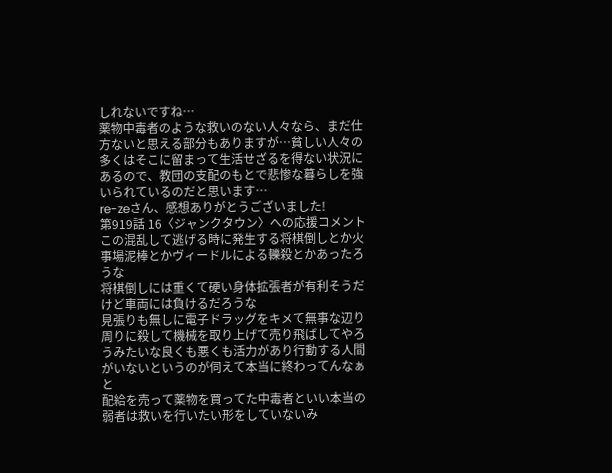しれないですね…
薬物中毒者のような救いのない人々なら、まだ仕方ないと思える部分もありますが…貧しい人々の多くはそこに留まって生活せざるを得ない状況にあるので、教団の支配のもとで悲惨な暮らしを強いられているのだと思います…
re-zeさん、感想ありがとうございました!
第919話 16〈ジャンクタウン〉への応援コメント
この混乱して逃げる時に発生する将棋倒しとか火事場泥棒とかヴィードルによる轢殺とかあったろうな
将棋倒しには重くて硬い身体拡張者が有利そうだけど車両には負けるだろうな
見張りも無しに電子ドラッグをキメて無事な辺り周りに殺して機械を取り上げて売り飛ばしてやろうみたいな良くも悪くも活力があり行動する人間がいないというのが伺えて本当に終わってんなぁと
配給を売って薬物を買ってた中毒者といい本当の弱者は救いを行いたい形をしていないみ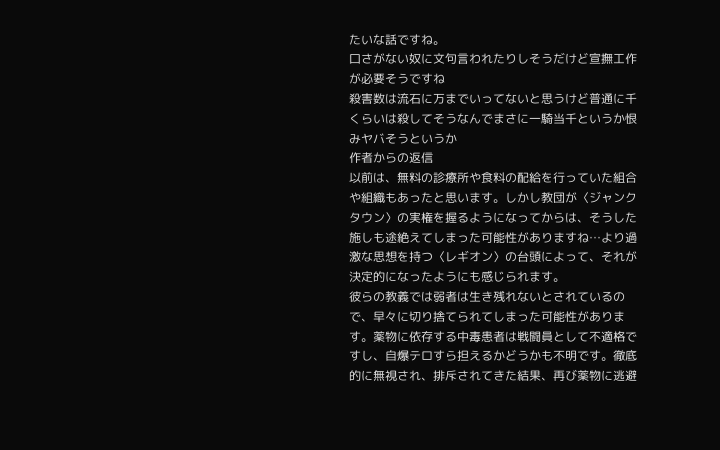たいな話ですね。
口さがない奴に文句言われたりしそうだけど宣撫工作が必要そうですね
殺害数は流石に万までいってないと思うけど普通に千くらいは殺してそうなんでまさに一騎当千というか恨みヤバそうというか
作者からの返信
以前は、無料の診療所や食料の配給を行っていた組合や組織もあったと思います。しかし教団が〈ジャンクタウン〉の実権を握るようになってからは、そうした施しも途絶えてしまった可能性がありますね…より過激な思想を持つ〈レギオン〉の台頭によって、それが決定的になったようにも感じられます。
彼らの教義では弱者は生き残れないとされているので、早々に切り捨てられてしまった可能性があります。薬物に依存する中毒患者は戦闘員として不適格ですし、自爆テロすら担えるかどうかも不明です。徹底的に無視され、排斥されてきた結果、再び薬物に逃避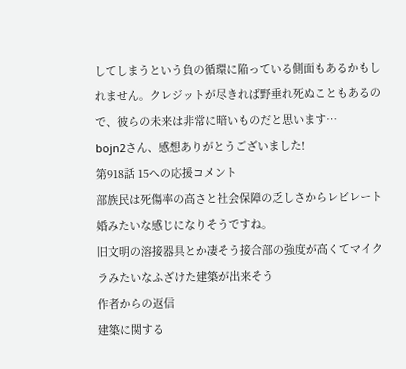してしまうという負の循環に陥っている側面もあるかもしれません。クレジットが尽きれば野垂れ死ぬこともあるので、彼らの未来は非常に暗いものだと思います…
bojn2さん、感想ありがとうございました!
第918話 15への応援コメント
部族民は死傷率の高さと社会保障の乏しさからレビレート婚みたいな感じになりそうですね。
旧文明の溶接器具とか凄そう接合部の強度が高くてマイクラみたいなふざけた建築が出来そう
作者からの返信
建築に関する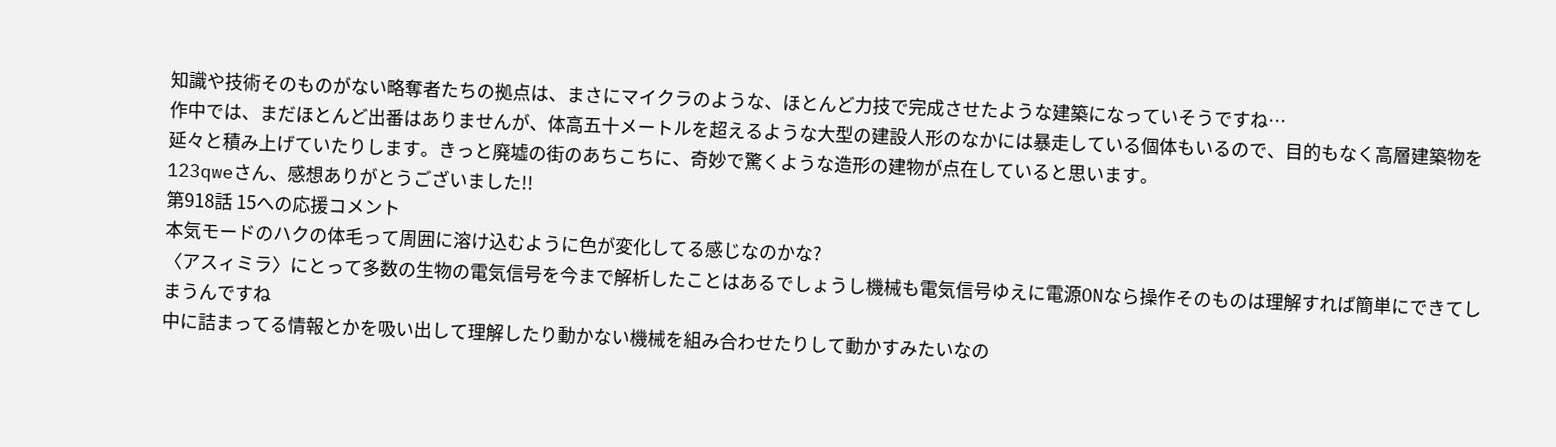知識や技術そのものがない略奪者たちの拠点は、まさにマイクラのような、ほとんど力技で完成させたような建築になっていそうですね…
作中では、まだほとんど出番はありませんが、体高五十メートルを超えるような大型の建設人形のなかには暴走している個体もいるので、目的もなく高層建築物を延々と積み上げていたりします。きっと廃墟の街のあちこちに、奇妙で驚くような造形の建物が点在していると思います。
123qweさん、感想ありがとうございました!!
第918話 15への応援コメント
本気モードのハクの体毛って周囲に溶け込むように色が変化してる感じなのかな?
〈アスィミラ〉にとって多数の生物の電気信号を今まで解析したことはあるでしょうし機械も電気信号ゆえに電源ONなら操作そのものは理解すれば簡単にできてしまうんですね
中に詰まってる情報とかを吸い出して理解したり動かない機械を組み合わせたりして動かすみたいなの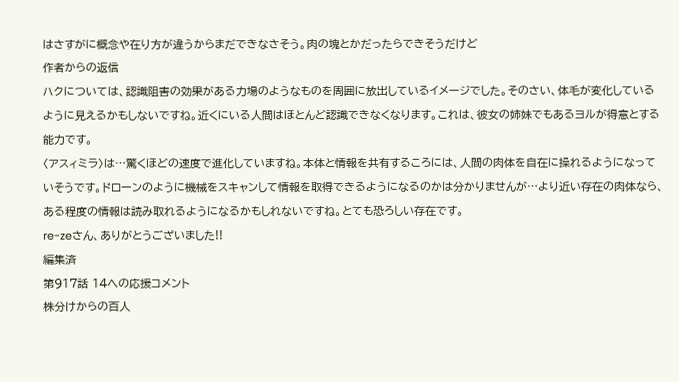はさすがに概念や在り方が違うからまだできなさそう。肉の塊とかだったらできそうだけど
作者からの返信
ハクについては、認識阻害の効果がある力場のようなものを周囲に放出しているイメージでした。そのさい、体毛が変化しているように見えるかもしないですね。近くにいる人間はほとんど認識できなくなります。これは、彼女の姉妹でもあるヨルが得意とする能力です。
〈アスィミラ〉は…驚くほどの速度で進化していますね。本体と情報を共有するころには、人間の肉体を自在に操れるようになっていそうです。ドローンのように機械をスキャンして情報を取得できるようになるのかは分かりませんが…より近い存在の肉体なら、ある程度の情報は読み取れるようになるかもしれないですね。とても恐ろしい存在です。
re-zeさん、ありがとうございました!!
編集済
第917話 14への応援コメント
株分けからの百人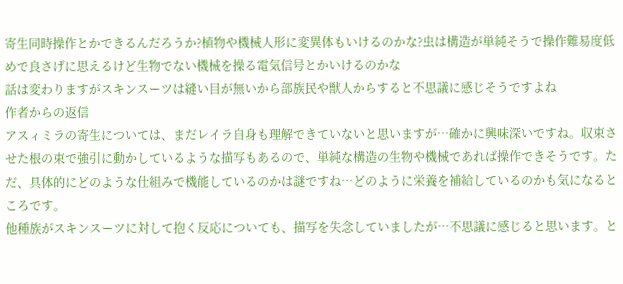寄生同時操作とかできるんだろうか?植物や機械人形に変異体もいけるのかな?虫は構造が単純そうで操作難易度低めで良さげに思えるけど生物でない機械を操る電気信号とかいけるのかな
話は変わりますがスキンスーツは縫い目が無いから部族民や獣人からすると不思議に感じそうですよね
作者からの返信
アスィミラの寄生については、まだレイラ自身も理解できていないと思いますが…確かに興味深いですね。収束させた根の束で強引に動かしているような描写もあるので、単純な構造の生物や機械であれば操作できそうです。ただ、具体的にどのような仕組みで機能しているのかは謎ですね…どのように栄養を補給しているのかも気になるところです。
他種族がスキンスーツに対して抱く反応についても、描写を失念していましたが…不思議に感じると思います。と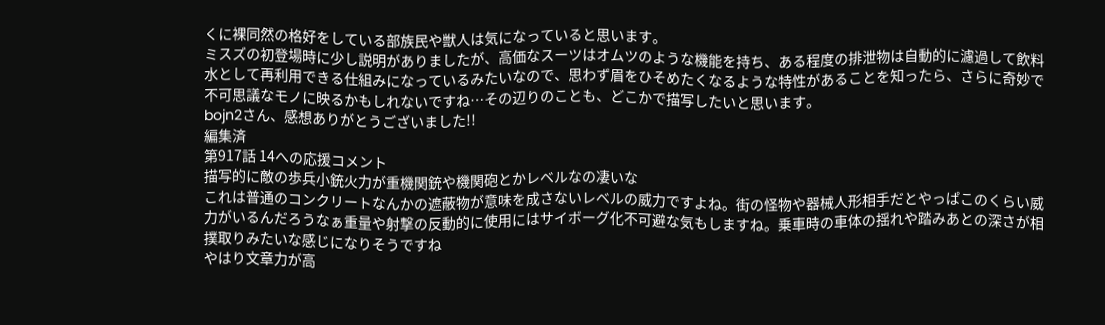くに裸同然の格好をしている部族民や獣人は気になっていると思います。
ミスズの初登場時に少し説明がありましたが、高価なスーツはオムツのような機能を持ち、ある程度の排泄物は自動的に濾過して飲料水として再利用できる仕組みになっているみたいなので、思わず眉をひそめたくなるような特性があることを知ったら、さらに奇妙で不可思議なモノに映るかもしれないですね…その辺りのことも、どこかで描写したいと思います。
bojn2さん、感想ありがとうございました!!
編集済
第917話 14への応援コメント
描写的に敵の歩兵小銃火力が重機関銃や機関砲とかレベルなの凄いな
これは普通のコンクリートなんかの遮蔽物が意味を成さないレベルの威力ですよね。街の怪物や器械人形相手だとやっぱこのくらい威力がいるんだろうなぁ重量や射撃の反動的に使用にはサイボーグ化不可避な気もしますね。乗車時の車体の揺れや踏みあとの深さが相撲取りみたいな感じになりそうですね
やはり文章力が高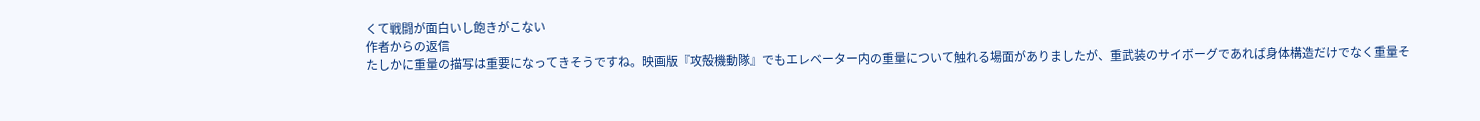くて戦闘が面白いし飽きがこない
作者からの返信
たしかに重量の描写は重要になってきそうですね。映画版『攻殻機動隊』でもエレベーター内の重量について触れる場面がありましたが、重武装のサイボーグであれば身体構造だけでなく重量そ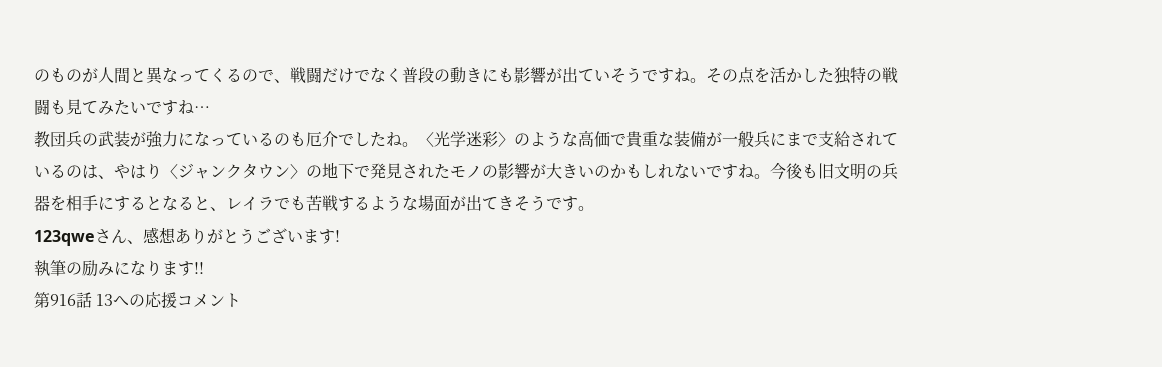のものが人間と異なってくるので、戦闘だけでなく普段の動きにも影響が出ていそうですね。その点を活かした独特の戦闘も見てみたいですね…
教団兵の武装が強力になっているのも厄介でしたね。〈光学迷彩〉のような高価で貴重な装備が一般兵にまで支給されているのは、やはり〈ジャンクタウン〉の地下で発見されたモノの影響が大きいのかもしれないですね。今後も旧文明の兵器を相手にするとなると、レイラでも苦戦するような場面が出てきそうです。
123qweさん、感想ありがとうございます!
執筆の励みになります!!
第916話 13への応援コメント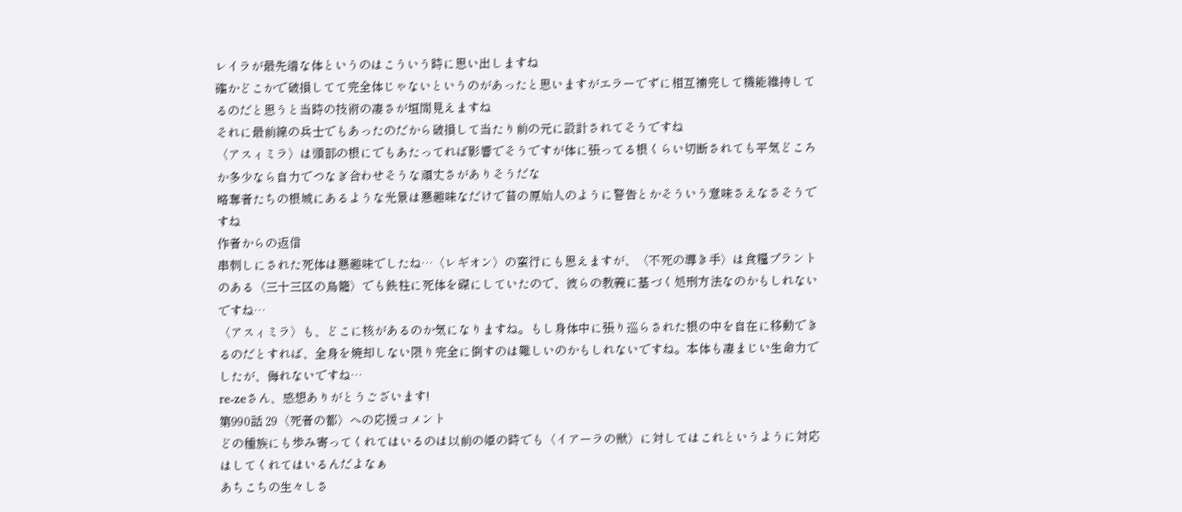レイラが最先端な体というのはこういう時に思い出しますね
確かどこかで破損してて完全体じゃないというのがあったと思いますがエラーでずに相互補完して機能維持してるのだと思うと当時の技術の凄さが垣間見えますね
それに最前線の兵士でもあったのだから破損して当たり前の元に設計されてそうですね
〈アスィミラ〉は頭部の根にでもあたってれば影響でそうですが体に張ってる根くらい切断されても平気どころか多少なら自力でつなぎ合わせそうな頑丈さがありそうだな
略奪者たちの根城にあるような光景は悪趣味なだけで昔の原始人のように警告とかそういう意味さえなさそうですね
作者からの返信
串刺しにされた死体は悪趣味でしたね…〈レギオン〉の蛮行にも思えますが、〈不死の導き手〉は食糧プラントのある〈三十三区の鳥籠〉でも鉄柱に死体を磔にしていたので、彼らの教義に基づく処刑方法なのかもしれないですね…
〈アスィミラ〉も、どこに核があるのか気になりますね。もし身体中に張り巡らされた根の中を自在に移動できるのだとすれば、全身を焼却しない限り完全に倒すのは難しいのかもしれないですね。本体も凄まじい生命力でしたが、侮れないですね…
re-zeさん、感想ありがとうございます!
第990話 29〈死者の都〉への応援コメント
どの種族にも歩み寄ってくれてはいるのは以前の姫の時でも〈イアーラの獣〉に対してはこれというように対応はしてくれてはいるんだよなぁ
あちこちの生々しさ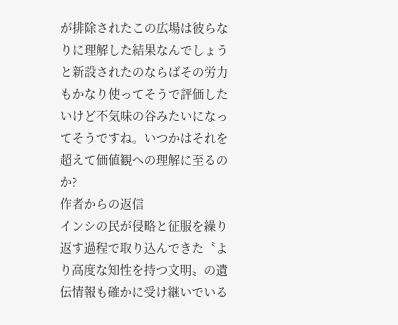が排除されたこの広場は彼らなりに理解した結果なんでしょうと新設されたのならばその労力もかなり使ってそうで評価したいけど不気味の谷みたいになってそうですね。いつかはそれを超えて価値観への理解に至るのか?
作者からの返信
インシの民が侵略と征服を繰り返す過程で取り込んできた〝より高度な知性を持つ文明〟の遺伝情報も確かに受け継いでいる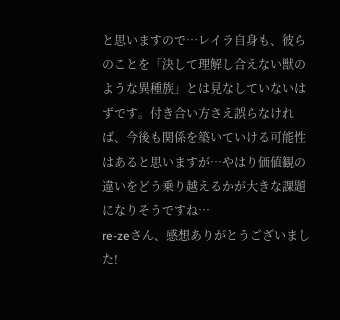と思いますので…レイラ自身も、彼らのことを「決して理解し合えない獣のような異種族」とは見なしていないはずです。付き合い方さえ誤らなければ、今後も関係を築いていける可能性はあると思いますが…やはり価値観の違いをどう乗り越えるかが大きな課題になりそうですね…
re-zeさん、感想ありがとうございました!